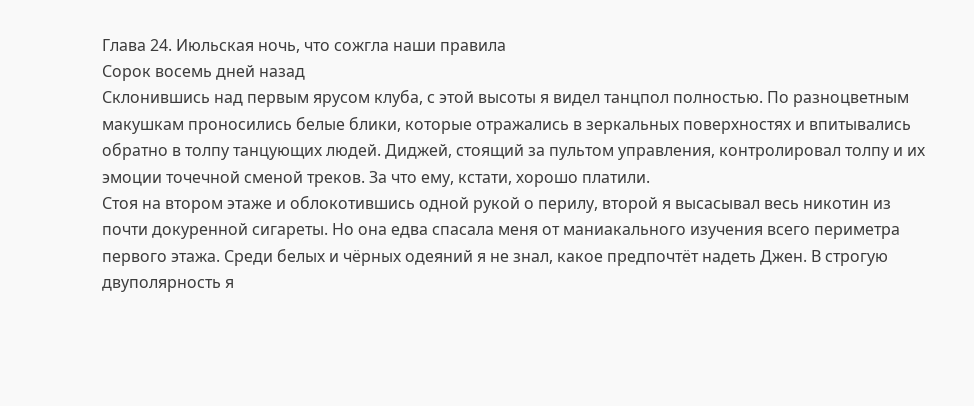Глава 24. Июльская ночь, что сожгла наши правила
Сорок восемь дней назад
Склонившись над первым ярусом клуба, с этой высоты я видел танцпол полностью. По разноцветным макушкам проносились белые блики, которые отражались в зеркальных поверхностях и впитывались обратно в толпу танцующих людей. Диджей, стоящий за пультом управления, контролировал толпу и их эмоции точечной сменой треков. За что ему, кстати, хорошо платили.
Стоя на втором этаже и облокотившись одной рукой о перилу, второй я высасывал весь никотин из почти докуренной сигареты. Но она едва спасала меня от маниакального изучения всего периметра первого этажа. Среди белых и чёрных одеяний я не знал, какое предпочтёт надеть Джен. В строгую двуполярность я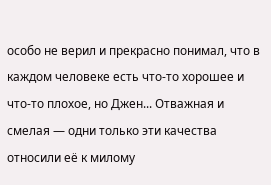особо не верил и прекрасно понимал, что в каждом человеке есть что-то хорошее и что-то плохое, но Джен... Отважная и смелая — одни только эти качества относили её к милому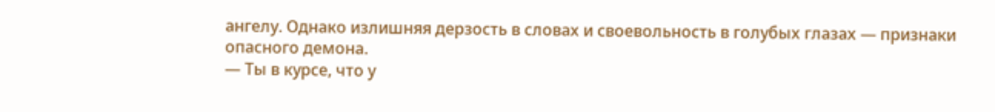ангелу. Однако излишняя дерзость в словах и своевольность в голубых глазах — признаки опасного демона.
— Ты в курсе, что у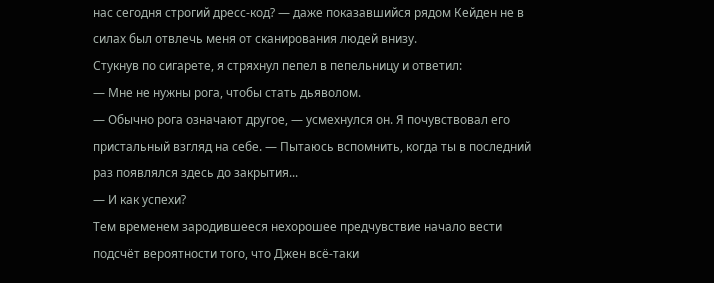нас сегодня строгий дресс-код? — даже показавшийся рядом Кейден не в силах был отвлечь меня от сканирования людей внизу.
Стукнув по сигарете, я стряхнул пепел в пепельницу и ответил:
— Мне не нужны рога, чтобы стать дьяволом.
— Обычно рога означают другое, — усмехнулся он. Я почувствовал его пристальный взгляд на себе. — Пытаюсь вспомнить, когда ты в последний раз появлялся здесь до закрытия...
— И как успехи?
Тем временем зародившееся нехорошее предчувствие начало вести подсчёт вероятности того, что Джен всё-таки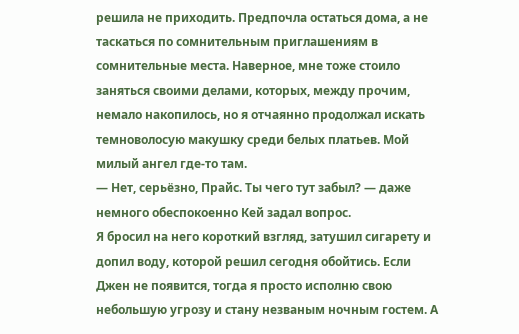решила не приходить. Предпочла остаться дома, а не таскаться по сомнительным приглашениям в сомнительные места. Наверное, мне тоже стоило заняться своими делами, которых, между прочим, немало накопилось, но я отчаянно продолжал искать темноволосую макушку среди белых платьев. Мой милый ангел где-то там.
— Нет, серьёзно, Прайс. Ты чего тут забыл? — даже немного обеспокоенно Кей задал вопрос.
Я бросил на него короткий взгляд, затушил сигарету и допил воду, которой решил сегодня обойтись. Если Джен не появится, тогда я просто исполню свою небольшую угрозу и стану незваным ночным гостем. А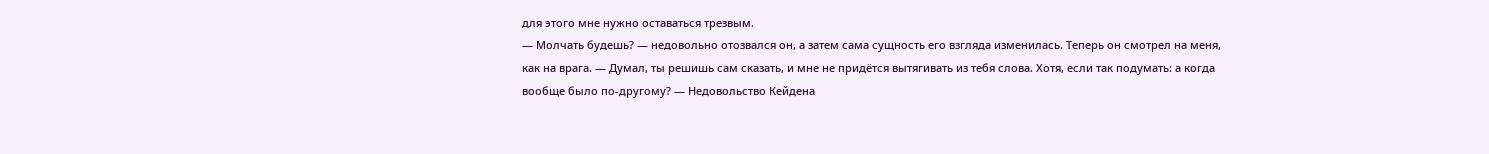для этого мне нужно оставаться трезвым.
— Молчать будешь? — недовольно отозвался он, а затем сама сущность его взгляда изменилась. Теперь он смотрел на меня, как на врага. — Думал, ты решишь сам сказать, и мне не придётся вытягивать из тебя слова. Хотя, если так подумать: а когда вообще было по-другому? — Недовольство Кейдена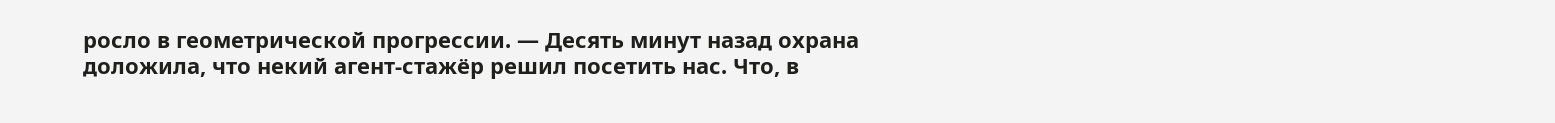росло в геометрической прогрессии. — Десять минут назад охрана доложила, что некий агент-стажёр решил посетить нас. Что, в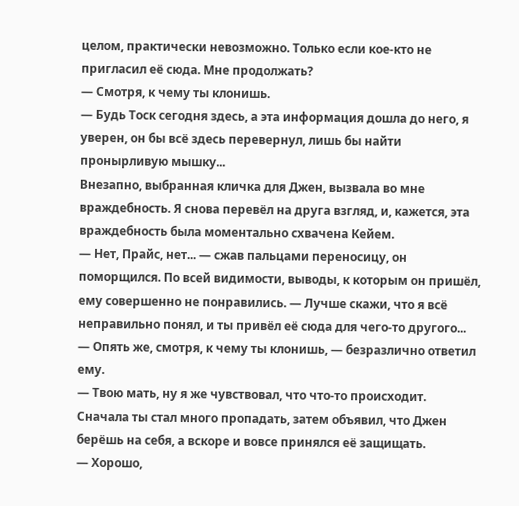целом, практически невозможно. Только если кое-кто не пригласил её сюда. Мне продолжать?
— Смотря, к чему ты клонишь.
— Будь Тоск сегодня здесь, а эта информация дошла до него, я уверен, он бы всё здесь перевернул, лишь бы найти пронырливую мышку...
Внезапно, выбранная кличка для Джен, вызвала во мне враждебность. Я снова перевёл на друга взгляд, и, кажется, эта враждебность была моментально схвачена Кейем.
— Нет, Прайс, нет... — сжав пальцами переносицу, он поморщился. По всей видимости, выводы, к которым он пришёл, ему совершенно не понравились. — Лучше скажи, что я всё неправильно понял, и ты привёл её сюда для чего-то другого...
— Опять же, смотря, к чему ты клонишь, — безразлично ответил ему.
— Твою мать, ну я же чувствовал, что что-то происходит. Сначала ты стал много пропадать, затем объявил, что Джен берёшь на себя, а вскоре и вовсе принялся её защищать.
— Хорошо,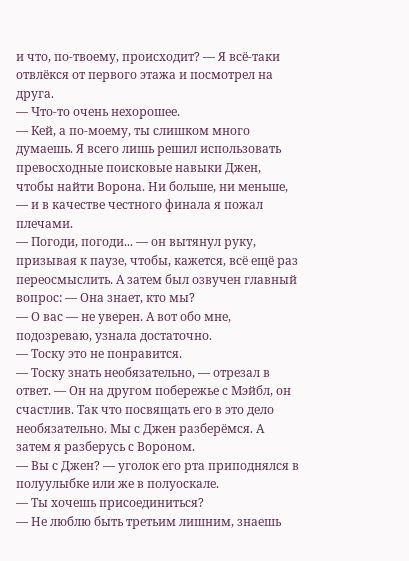и что, по-твоему, происходит? — Я всё-таки отвлёкся от первого этажа и посмотрел на друга.
— Что-то очень нехорошее.
— Кей, а по-моему, ты слишком много думаешь. Я всего лишь решил использовать превосходные поисковые навыки Джен, чтобы найти Ворона. Ни больше, ни меньше, — и в качестве честного финала я пожал плечами.
— Погоди, погоди... — он вытянул руку, призывая к паузе, чтобы, кажется, всё ещё раз переосмыслить. А затем был озвучен главный вопрос: — Она знает, кто мы?
— О вас — не уверен. А вот обо мне, подозреваю, узнала достаточно.
— Тоску это не понравится.
— Тоску знать необязательно, — отрезал в ответ. — Он на другом побережье с Мэйбл, он счастлив. Так что посвящать его в это дело необязательно. Мы с Джен разберёмся. А затем я разберусь с Вороном.
— Вы с Джен? — уголок его рта приподнялся в полуулыбке или же в полуоскале.
— Ты хочешь присоединиться?
— Не люблю быть третьим лишним, знаешь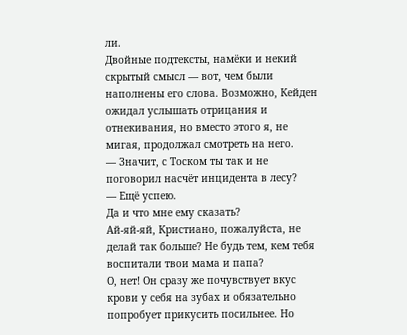ли.
Двойные подтексты, намёки и некий скрытый смысл — вот, чем были наполнены его слова. Возможно, Кейден ожидал услышать отрицания и отнекивания, но вместо этого я, не мигая, продолжал смотреть на него.
— Значит, с Тоском ты так и не поговорил насчёт инцидента в лесу?
— Ещё успею.
Да и что мне ему сказать?
Ай-яй-яй, Кристиано, пожалуйста, не делай так больше? Не будь тем, кем тебя воспитали твои мама и папа?
О, нет! Он сразу же почувствует вкус крови у себя на зубах и обязательно попробует прикусить посильнее. Но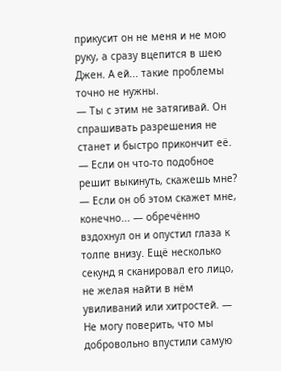прикусит он не меня и не мою руку, а сразу вцепится в шею Джен. А ей... такие проблемы точно не нужны.
— Ты с этим не затягивай. Он спрашивать разрешения не станет и быстро прикончит её.
— Если он что-то подобное решит выкинуть, скажешь мне?
— Если он об этом скажет мне, конечно... — обречённо вздохнул он и опустил глаза к толпе внизу. Ещё несколько секунд я сканировал его лицо, не желая найти в нём увиливаний или хитростей. — Не могу поверить, что мы добровольно впустили самую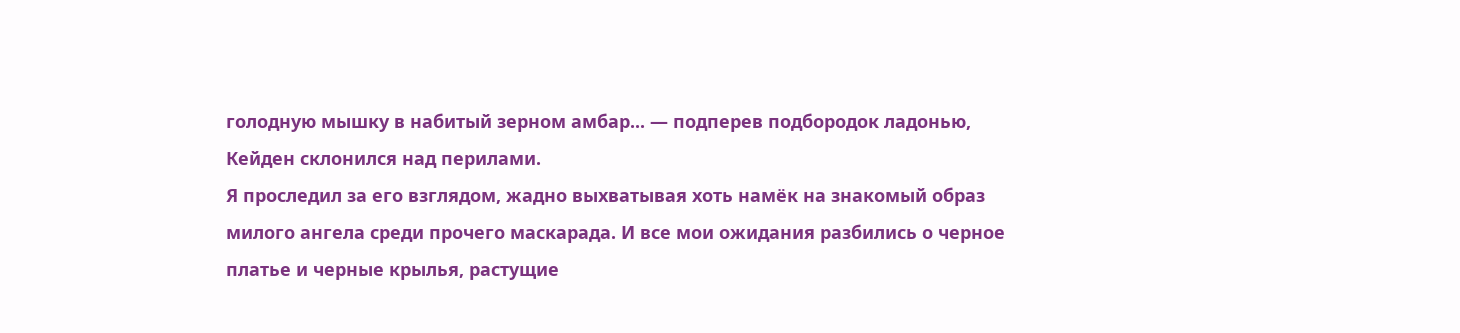голодную мышку в набитый зерном амбар... — подперев подбородок ладонью, Кейден склонился над перилами.
Я проследил за его взглядом, жадно выхватывая хоть намёк на знакомый образ милого ангела среди прочего маскарада. И все мои ожидания разбились о черное платье и черные крылья, растущие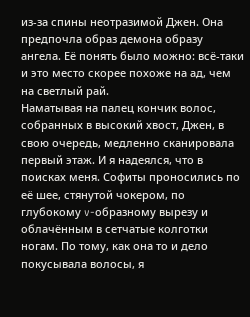из-за спины неотразимой Джен. Она предпочла образ демона образу ангела. Её понять было можно: всё-таки и это место скорее похоже на ад, чем на светлый рай.
Наматывая на палец кончик волос, собранных в высокий хвост, Джен, в свою очередь, медленно сканировала первый этаж. И я надеялся, что в поисках меня. Софиты проносились по её шее, стянутой чокером, по глубокому v-образному вырезу и облачённым в сетчатые колготки ногам. По тому, как она то и дело покусывала волосы, я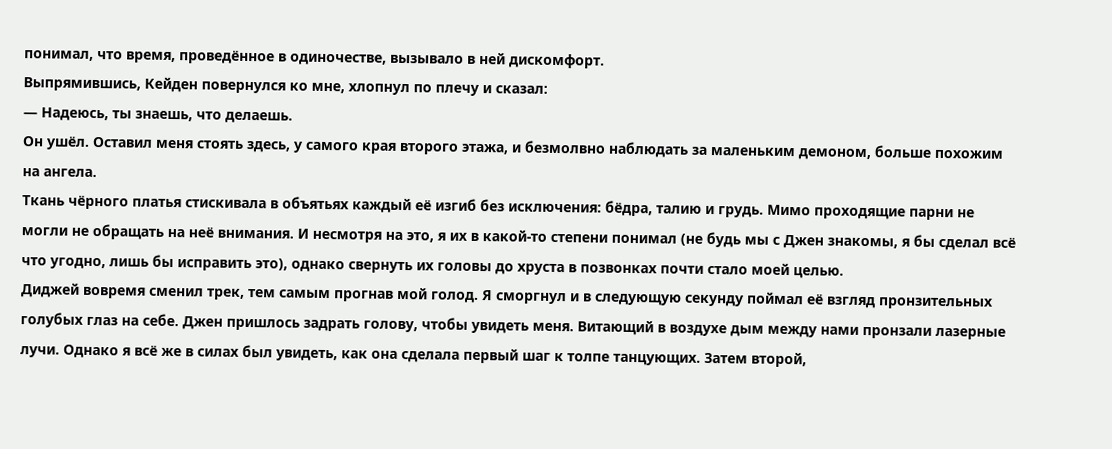понимал, что время, проведённое в одиночестве, вызывало в ней дискомфорт.
Выпрямившись, Кейден повернулся ко мне, хлопнул по плечу и сказал:
— Надеюсь, ты знаешь, что делаешь.
Он ушёл. Оставил меня стоять здесь, у самого края второго этажа, и безмолвно наблюдать за маленьким демоном, больше похожим на ангела.
Ткань чёрного платья стискивала в объятьях каждый её изгиб без исключения: бёдра, талию и грудь. Мимо проходящие парни не могли не обращать на неё внимания. И несмотря на это, я их в какой-то степени понимал (не будь мы с Джен знакомы, я бы сделал всё что угодно, лишь бы исправить это), однако свернуть их головы до хруста в позвонках почти стало моей целью.
Диджей вовремя сменил трек, тем самым прогнав мой голод. Я сморгнул и в следующую секунду поймал её взгляд пронзительных голубых глаз на себе. Джен пришлось задрать голову, чтобы увидеть меня. Витающий в воздухе дым между нами пронзали лазерные лучи. Однако я всё же в силах был увидеть, как она сделала первый шаг к толпе танцующих. Затем второй,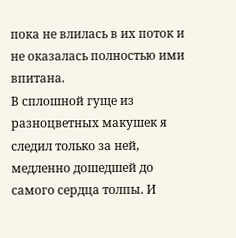пока не влилась в их поток и не оказалась полностью ими впитана.
В сплошной гуще из разноцветных макушек я следил только за ней, медленно дошедшей до самого сердца толпы. И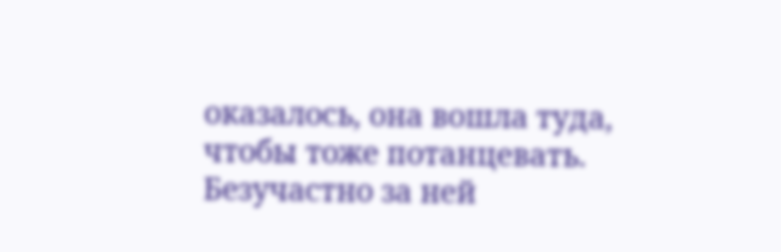оказалось, она вошла туда, чтобы тоже потанцевать. Безучастно за ней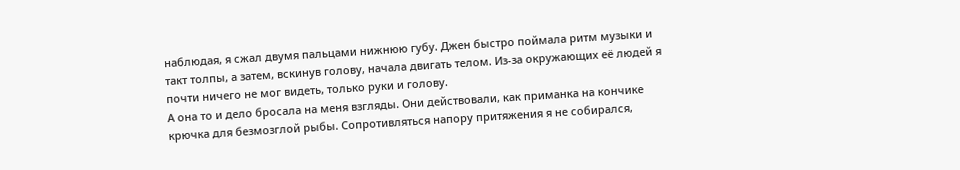наблюдая, я сжал двумя пальцами нижнюю губу. Джен быстро поймала ритм музыки и такт толпы, а затем, вскинув голову, начала двигать телом. Из-за окружающих её людей я почти ничего не мог видеть, только руки и голову.
А она то и дело бросала на меня взгляды. Они действовали, как приманка на кончике крючка для безмозглой рыбы. Сопротивляться напору притяжения я не собирался,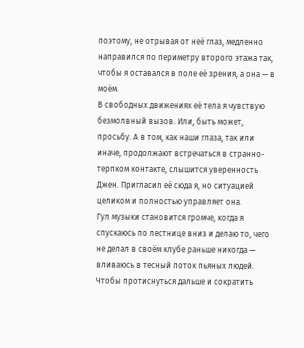поэтому, не отрывая от неё глаз, медленно направился по периметру второго этажа так, чтобы я оставался в поле её зрения, а она — в моём.
В свободных движениях её тела я чувствую безмолвный вызов. Или, быть может, просьбу. А в том, как наши глаза, так или иначе, продолжают встречаться в странно-терпком контакте, слышится уверенность Джен. Пригласил её сюда я, но ситуацией целиком и полностью управляет она.
Гул музыки становится громче, когда я спускаюсь по лестнице вниз и делаю то, чего не делал в своём клубе раньше никогда — вливаюсь в тесный поток пьяных людей. Чтобы протиснуться дальше и сократить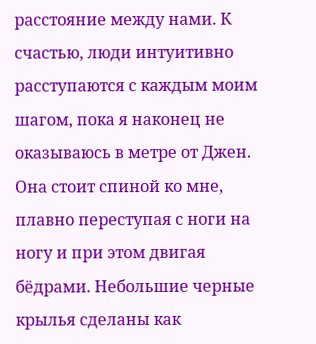расстояние между нами. К счастью, люди интуитивно расступаются с каждым моим шагом, пока я наконец не оказываюсь в метре от Джен.
Она стоит спиной ко мне, плавно переступая с ноги на ногу и при этом двигая бёдрами. Небольшие черные крылья сделаны как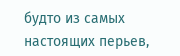будто из самых настоящих перьев,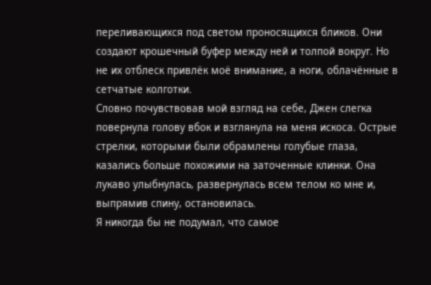переливающихся под светом проносящихся бликов. Они создают крошечный буфер между ней и толпой вокруг. Но не их отблеск привлёк моё внимание, а ноги, облачённые в сетчатые колготки.
Словно почувствовав мой взгляд на себе, Джен слегка повернула голову вбок и взглянула на меня искоса. Острые стрелки, которыми были обрамлены голубые глаза, казались больше похожими на заточенные клинки. Она лукаво улыбнулась, развернулась всем телом ко мне и, выпрямив спину, остановилась.
Я никогда бы не подумал, что самое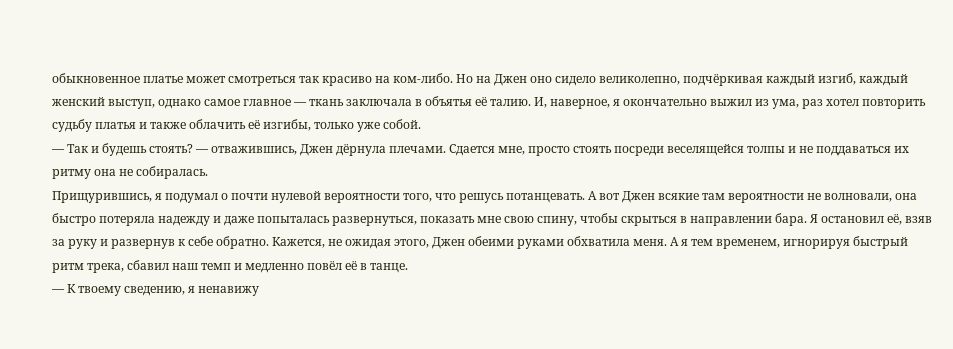обыкновенное платье может смотреться так красиво на ком-либо. Но на Джен оно сидело великолепно, подчёркивая каждый изгиб, каждый женский выступ, однако самое главное — ткань заключала в объятья её талию. И, наверное, я окончательно выжил из ума, раз хотел повторить судьбу платья и также облачить её изгибы, только уже собой.
— Так и будешь стоять? — отважившись, Джен дёрнула плечами. Сдается мне, просто стоять посреди веселящейся толпы и не поддаваться их ритму она не собиралась.
Прищурившись, я подумал о почти нулевой вероятности того, что решусь потанцевать. А вот Джен всякие там вероятности не волновали, она быстро потеряла надежду и даже попыталась развернуться, показать мне свою спину, чтобы скрыться в направлении бара. Я остановил её, взяв за руку и развернув к себе обратно. Кажется, не ожидая этого, Джен обеими руками обхватила меня. А я тем временем, игнорируя быстрый ритм трека, сбавил наш темп и медленно повёл её в танце.
— К твоему сведению, я ненавижу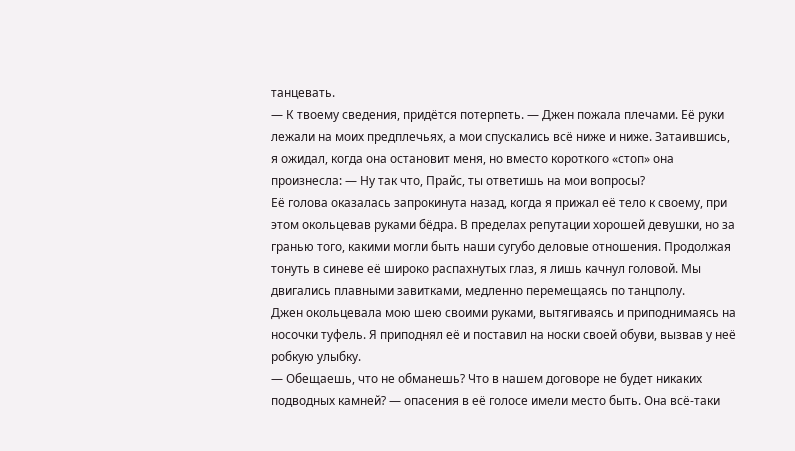танцевать.
— К твоему сведения, придётся потерпеть. — Джен пожала плечами. Её руки лежали на моих предплечьях, а мои спускались всё ниже и ниже. Затаившись, я ожидал, когда она остановит меня, но вместо короткого «стоп» она произнесла: — Ну так что, Прайс, ты ответишь на мои вопросы?
Её голова оказалась запрокинута назад, когда я прижал её тело к своему, при этом окольцевав руками бёдра. В пределах репутации хорошей девушки, но за гранью того, какими могли быть наши сугубо деловые отношения. Продолжая тонуть в синеве её широко распахнутых глаз, я лишь качнул головой. Мы двигались плавными завитками, медленно перемещаясь по танцполу.
Джен окольцевала мою шею своими руками, вытягиваясь и приподнимаясь на носочки туфель. Я приподнял её и поставил на носки своей обуви, вызвав у неё робкую улыбку.
— Обещаешь, что не обманешь? Что в нашем договоре не будет никаких подводных камней? — опасения в её голосе имели место быть. Она всё-таки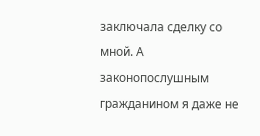заключала сделку со мной. А законопослушным гражданином я даже не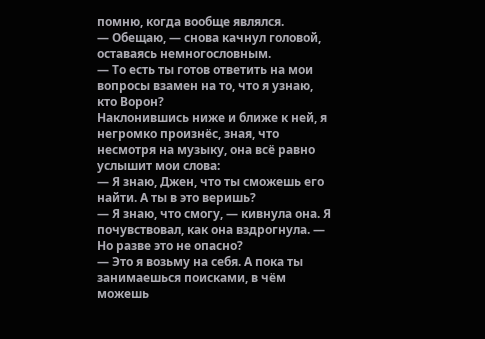помню, когда вообще являлся.
— Обещаю, — снова качнул головой, оставаясь немногословным.
— То есть ты готов ответить на мои вопросы взамен на то, что я узнаю, кто Ворон?
Наклонившись ниже и ближе к ней, я негромко произнёс, зная, что несмотря на музыку, она всё равно услышит мои слова:
— Я знаю, Джен, что ты сможешь его найти. А ты в это веришь?
— Я знаю, что смогу, — кивнула она. Я почувствовал, как она вздрогнула. — Но разве это не опасно?
— Это я возьму на себя. А пока ты занимаешься поисками, в чём можешь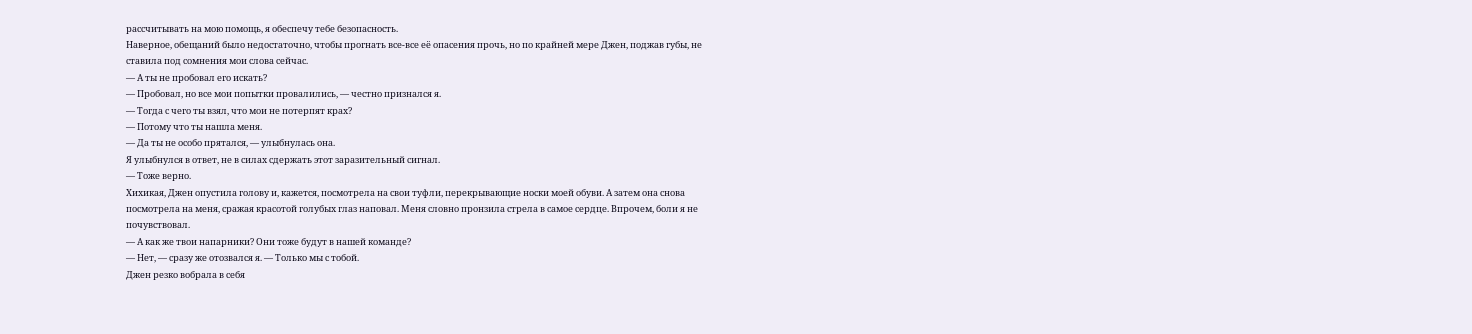рассчитывать на мою помощь, я обеспечу тебе безопасность.
Наверное, обещаний было недостаточно, чтобы прогнать все-все её опасения прочь, но по крайней мере Джен, поджав губы, не ставила под сомнения мои слова сейчас.
— А ты не пробовал его искать?
— Пробовал, но все мои попытки провалились, — честно признался я.
— Тогда с чего ты взял, что мои не потерпят крах?
— Потому что ты нашла меня.
— Да ты не особо прятался, — улыбнулась она.
Я улыбнулся в ответ, не в силах сдержать этот заразительный сигнал.
— Тоже верно.
Хихикая, Джен опустила голову и, кажется, посмотрела на свои туфли, перекрывающие носки моей обуви. А затем она снова посмотрела на меня, сражая красотой голубых глаз наповал. Меня словно пронзила стрела в самое сердце. Впрочем, боли я не почувствовал.
— А как же твои напарники? Они тоже будут в нашей команде?
— Нет, — сразу же отозвался я. — Только мы с тобой.
Джен резко вобрала в себя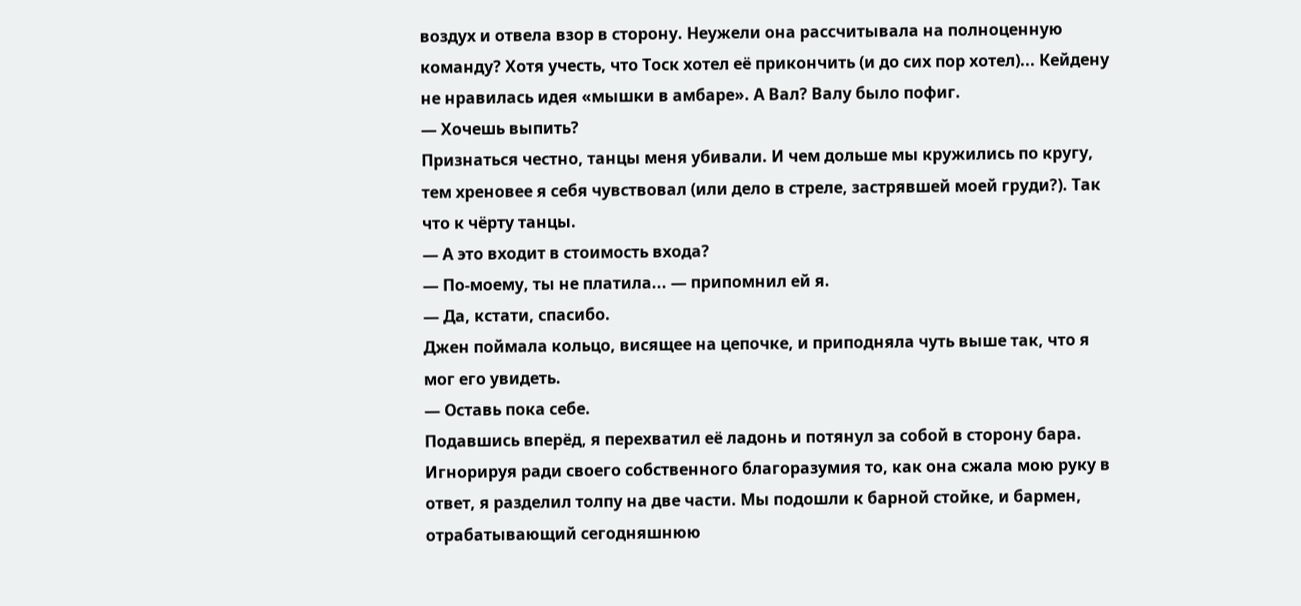воздух и отвела взор в сторону. Неужели она рассчитывала на полноценную команду? Хотя учесть, что Тоск хотел её прикончить (и до сих пор хотел)... Кейдену не нравилась идея «мышки в амбаре». А Вал? Валу было пофиг.
— Хочешь выпить?
Признаться честно, танцы меня убивали. И чем дольше мы кружились по кругу, тем хреновее я себя чувствовал (или дело в стреле, застрявшей моей груди?). Так что к чёрту танцы.
— А это входит в стоимость входа?
— По-моему, ты не платила... — припомнил ей я.
— Да, кстати, спасибо.
Джен поймала кольцо, висящее на цепочке, и приподняла чуть выше так, что я мог его увидеть.
— Оставь пока себе.
Подавшись вперёд, я перехватил её ладонь и потянул за собой в сторону бара. Игнорируя ради своего собственного благоразумия то, как она сжала мою руку в ответ, я разделил толпу на две части. Мы подошли к барной стойке, и бармен, отрабатывающий сегодняшнюю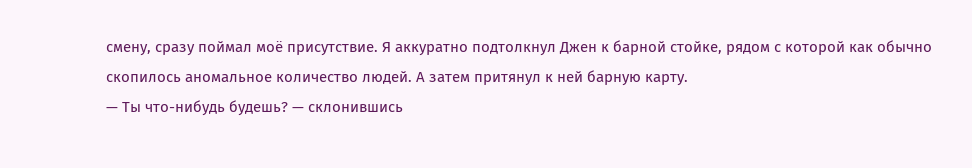смену, сразу поймал моё присутствие. Я аккуратно подтолкнул Джен к барной стойке, рядом с которой как обычно скопилось аномальное количество людей. А затем притянул к ней барную карту.
— Ты что-нибудь будешь? — склонившись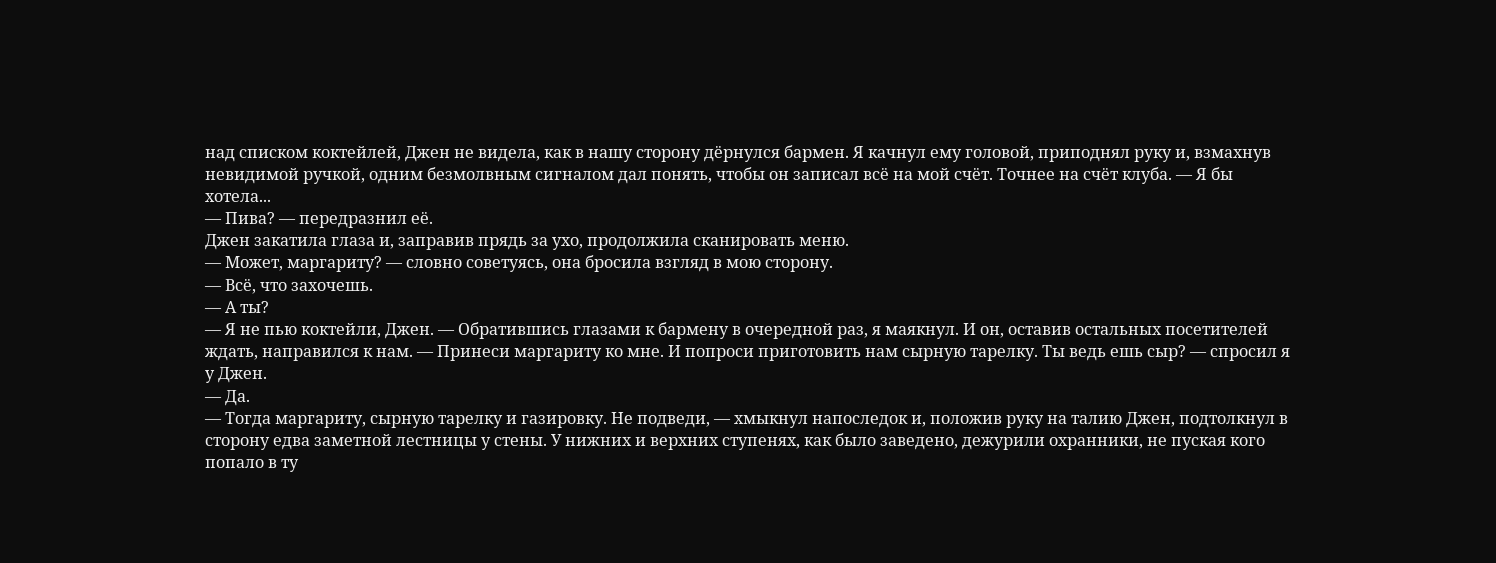над списком коктейлей, Джен не видела, как в нашу сторону дёрнулся бармен. Я качнул ему головой, приподнял руку и, взмахнув невидимой ручкой, одним безмолвным сигналом дал понять, чтобы он записал всё на мой счёт. Точнее на счёт клуба. — Я бы хотела...
— Пива? — передразнил её.
Джен закатила глаза и, заправив прядь за ухо, продолжила сканировать меню.
— Может, маргариту? — словно советуясь, она бросила взгляд в мою сторону.
— Всё, что захочешь.
— А ты?
— Я не пью коктейли, Джен. — Обратившись глазами к бармену в очередной раз, я маякнул. И он, оставив остальных посетителей ждать, направился к нам. — Принеси маргариту ко мне. И попроси приготовить нам сырную тарелку. Ты ведь ешь сыр? — спросил я у Джен.
— Да.
— Тогда маргариту, сырную тарелку и газировку. Не подведи, — хмыкнул напоследок и, положив руку на талию Джен, подтолкнул в сторону едва заметной лестницы у стены. У нижних и верхних ступенях, как было заведено, дежурили охранники, не пуская кого попало в ту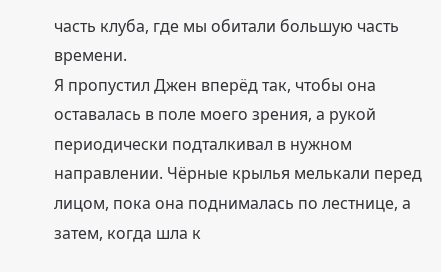часть клуба, где мы обитали большую часть времени.
Я пропустил Джен вперёд так, чтобы она оставалась в поле моего зрения, а рукой периодически подталкивал в нужном направлении. Чёрные крылья мелькали перед лицом, пока она поднималась по лестнице, а затем, когда шла к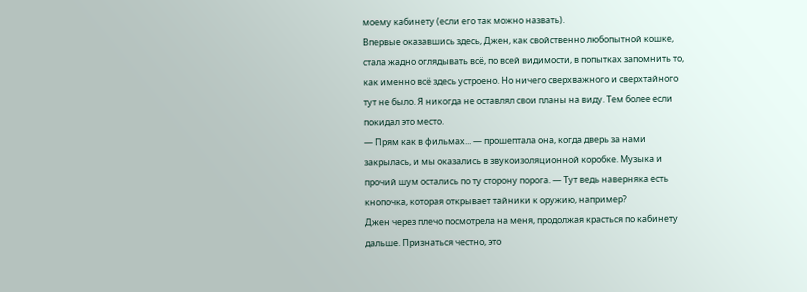моему кабинету (если его так можно назвать).
Впервые оказавшись здесь, Джен, как свойственно любопытной кошке, стала жадно оглядывать всё, по всей видимости, в попытках запомнить то, как именно всё здесь устроено. Но ничего сверхважного и сверхтайного тут не было. Я никогда не оставлял свои планы на виду. Тем более если покидал это место.
— Прям как в фильмах... — прошептала она, когда дверь за нами закрылась, и мы оказались в звукоизоляционной коробке. Музыка и прочий шум остались по ту сторону порога. — Тут ведь наверняка есть кнопочка, которая открывает тайники к оружию, например?
Джен через плечо посмотрела на меня, продолжая красться по кабинету дальше. Признаться честно, это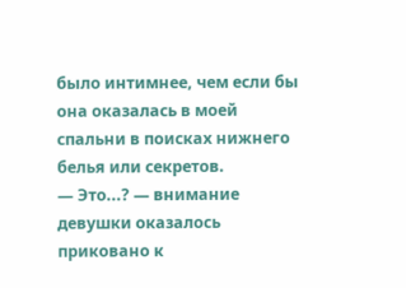было интимнее, чем если бы она оказалась в моей спальни в поисках нижнего белья или секретов.
— Это...? — внимание девушки оказалось приковано к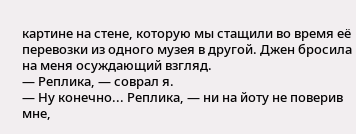картине на стене, которую мы стащили во время её перевозки из одного музея в другой. Джен бросила на меня осуждающий взгляд.
— Реплика, — соврал я.
— Ну конечно... Реплика, — ни на йоту не поверив мне,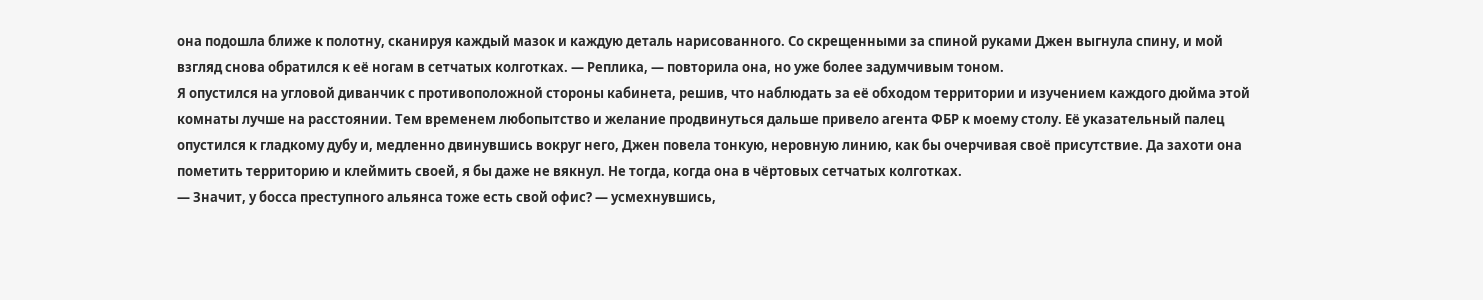она подошла ближе к полотну, сканируя каждый мазок и каждую деталь нарисованного. Со скрещенными за спиной руками Джен выгнула спину, и мой взгляд снова обратился к её ногам в сетчатых колготках. — Реплика, — повторила она, но уже более задумчивым тоном.
Я опустился на угловой диванчик с противоположной стороны кабинета, решив, что наблюдать за её обходом территории и изучением каждого дюйма этой комнаты лучше на расстоянии. Тем временем любопытство и желание продвинуться дальше привело агента ФБР к моему столу. Её указательный палец опустился к гладкому дубу и, медленно двинувшись вокруг него, Джен повела тонкую, неровную линию, как бы очерчивая своё присутствие. Да захоти она пометить территорию и клеймить своей, я бы даже не вякнул. Не тогда, когда она в чёртовых сетчатых колготках.
— Значит, у босса преступного альянса тоже есть свой офис? — усмехнувшись,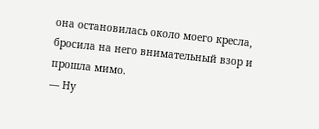она остановилась около моего кресла, бросила на него внимательный взор и прошла мимо.
— Ну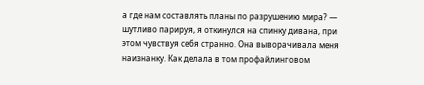а где нам составлять планы по разрушению мира? — шутливо парируя, я откинулся на спинку дивана, при этом чувствуя себя странно. Она выворачивала меня наизнанку. Как делала в том профайлинговом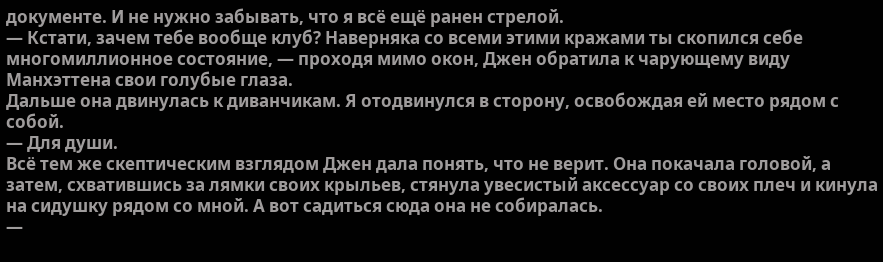документе. И не нужно забывать, что я всё ещё ранен стрелой.
— Кстати, зачем тебе вообще клуб? Наверняка со всеми этими кражами ты скопился себе многомиллионное состояние, — проходя мимо окон, Джен обратила к чарующему виду Манхэттена свои голубые глаза.
Дальше она двинулась к диванчикам. Я отодвинулся в сторону, освобождая ей место рядом с собой.
— Для души.
Всё тем же скептическим взглядом Джен дала понять, что не верит. Она покачала головой, а затем, схватившись за лямки своих крыльев, стянула увесистый аксессуар со своих плеч и кинула на сидушку рядом со мной. А вот садиться сюда она не собиралась.
—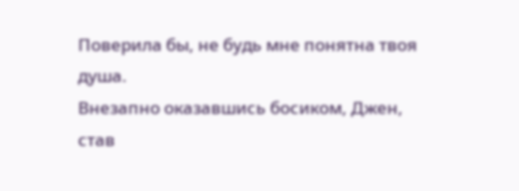Поверила бы, не будь мне понятна твоя душа.
Внезапно оказавшись босиком, Джен, став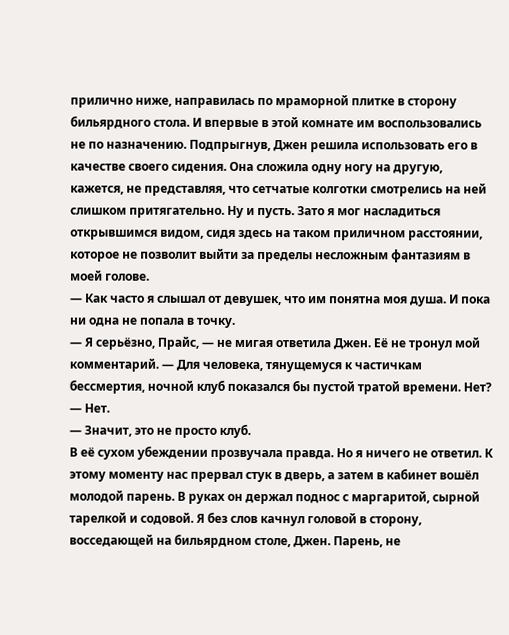прилично ниже, направилась по мраморной плитке в сторону бильярдного стола. И впервые в этой комнате им воспользовались не по назначению. Подпрыгнув, Джен решила использовать его в качестве своего сидения. Она сложила одну ногу на другую, кажется, не представляя, что сетчатые колготки смотрелись на ней слишком притягательно. Ну и пусть. Зато я мог насладиться открывшимся видом, сидя здесь на таком приличном расстоянии, которое не позволит выйти за пределы несложным фантазиям в моей голове.
— Как часто я слышал от девушек, что им понятна моя душа. И пока ни одна не попала в точку.
— Я серьёзно, Прайс, — не мигая ответила Джен. Её не тронул мой комментарий. — Для человека, тянущемуся к частичкам бессмертия, ночной клуб показался бы пустой тратой времени. Нет?
— Нет.
— Значит, это не просто клуб.
В её сухом убеждении прозвучала правда. Но я ничего не ответил. К этому моменту нас прервал стук в дверь, а затем в кабинет вошёл молодой парень. В руках он держал поднос с маргаритой, сырной тарелкой и содовой. Я без слов качнул головой в сторону, восседающей на бильярдном столе, Джен. Парень, не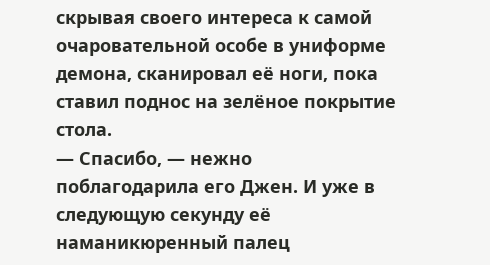скрывая своего интереса к самой очаровательной особе в униформе демона, сканировал её ноги, пока ставил поднос на зелёное покрытие стола.
— Спасибо, — нежно поблагодарила его Джен. И уже в следующую секунду её наманикюренный палец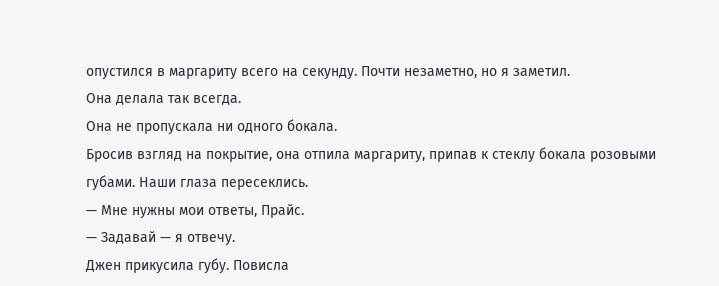опустился в маргариту всего на секунду. Почти незаметно, но я заметил.
Она делала так всегда.
Она не пропускала ни одного бокала.
Бросив взгляд на покрытие, она отпила маргариту, припав к стеклу бокала розовыми губами. Наши глаза пересеклись.
— Мне нужны мои ответы, Прайс.
— Задавай — я отвечу.
Джен прикусила губу. Повисла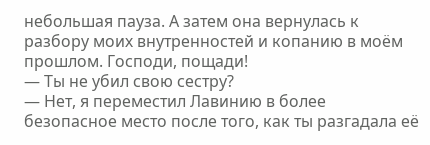небольшая пауза. А затем она вернулась к разбору моих внутренностей и копанию в моём прошлом. Господи, пощади!
— Ты не убил свою сестру?
— Нет, я переместил Лавинию в более безопасное место после того, как ты разгадала её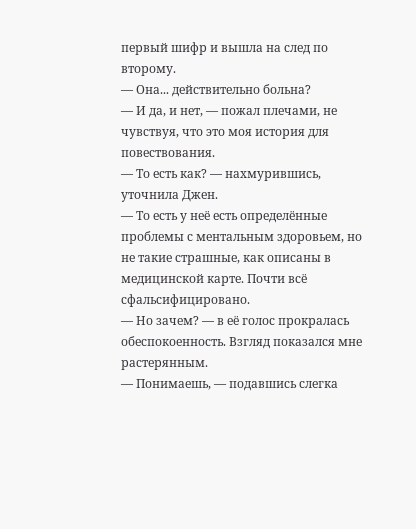первый шифр и вышла на след по второму.
— Она... действительно больна?
— И да, и нет, — пожал плечами, не чувствуя, что это моя история для повествования.
— То есть как? — нахмурившись, уточнила Джен.
— То есть у неё есть определённые проблемы с ментальным здоровьем, но не такие страшные, как описаны в медицинской карте. Почти всё сфальсифицировано.
— Но зачем? — в её голос прокралась обеспокоенность. Взгляд показался мне растерянным.
— Понимаешь, — подавшись слегка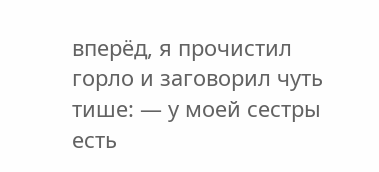вперёд, я прочистил горло и заговорил чуть тише: — у моей сестры есть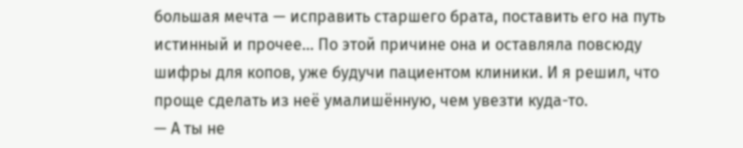большая мечта — исправить старшего брата, поставить его на путь истинный и прочее... По этой причине она и оставляла повсюду шифры для копов, уже будучи пациентом клиники. И я решил, что проще сделать из неё умалишённую, чем увезти куда-то.
— А ты не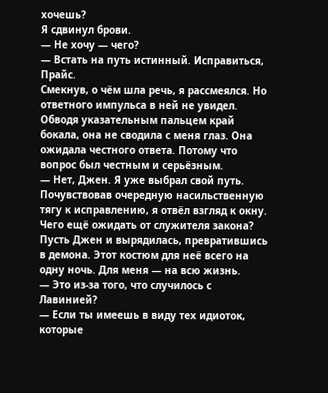хочешь?
Я сдвинул брови.
— Не хочу — чего?
— Встать на путь истинный. Исправиться, Прайс.
Смекнув, о чём шла речь, я рассмеялся. Но ответного импульса в ней не увидел. Обводя указательным пальцем край бокала, она не сводила с меня глаз. Она ожидала честного ответа. Потому что вопрос был честным и серьёзным.
— Нет, Джен. Я уже выбрал свой путь.
Почувствовав очередную насильственную тягу к исправлению, я отвёл взгляд к окну. Чего ещё ожидать от служителя закона? Пусть Джен и вырядилась, превратившись в демона. Этот костюм для неё всего на одну ночь. Для меня — на всю жизнь.
— Это из-за того, что случилось с Лавинией?
— Если ты имеешь в виду тех идиоток, которые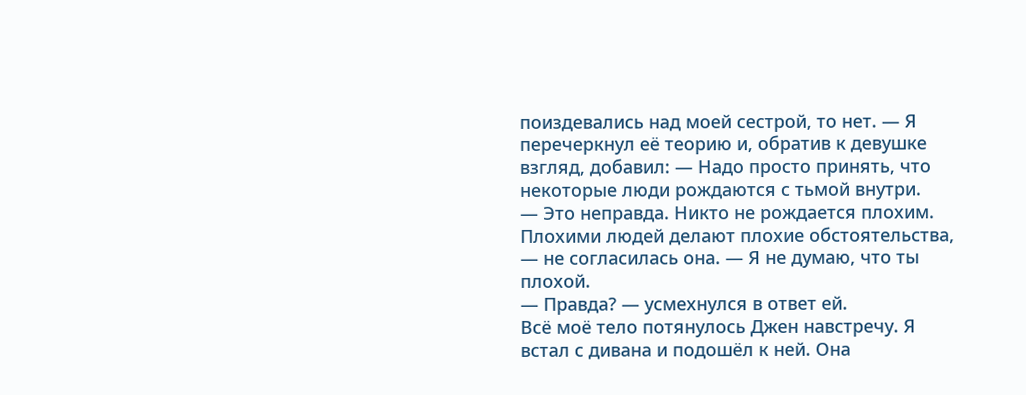поиздевались над моей сестрой, то нет. — Я перечеркнул её теорию и, обратив к девушке взгляд, добавил: — Надо просто принять, что некоторые люди рождаются с тьмой внутри.
— Это неправда. Никто не рождается плохим. Плохими людей делают плохие обстоятельства, — не согласилась она. — Я не думаю, что ты плохой.
— Правда? — усмехнулся в ответ ей.
Всё моё тело потянулось Джен навстречу. Я встал с дивана и подошёл к ней. Она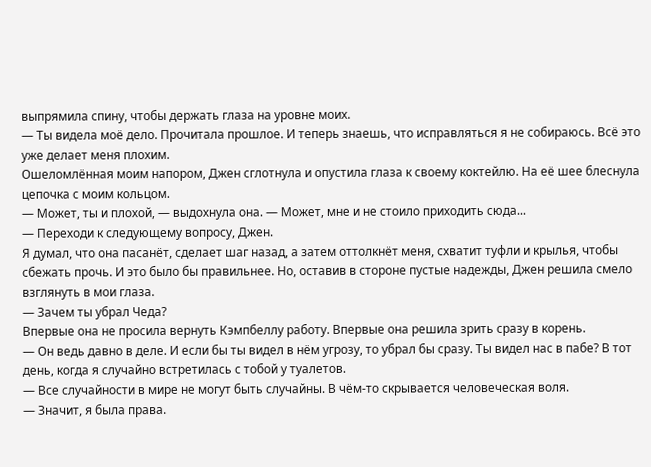выпрямила спину, чтобы держать глаза на уровне моих.
— Ты видела моё дело. Прочитала прошлое. И теперь знаешь, что исправляться я не собираюсь. Всё это уже делает меня плохим.
Ошеломлённая моим напором, Джен сглотнула и опустила глаза к своему коктейлю. На её шее блеснула цепочка с моим кольцом.
— Может, ты и плохой, — выдохнула она. — Может, мне и не стоило приходить сюда...
— Переходи к следующему вопросу, Джен.
Я думал, что она пасанёт, сделает шаг назад, а затем оттолкнёт меня, схватит туфли и крылья, чтобы сбежать прочь. И это было бы правильнее. Но, оставив в стороне пустые надежды, Джен решила смело взглянуть в мои глаза.
— Зачем ты убрал Чеда?
Впервые она не просила вернуть Кэмпбеллу работу. Впервые она решила зрить сразу в корень.
— Он ведь давно в деле. И если бы ты видел в нём угрозу, то убрал бы сразу. Ты видел нас в пабе? В тот день, когда я случайно встретилась с тобой у туалетов.
— Все случайности в мире не могут быть случайны. В чём-то скрывается человеческая воля.
— Значит, я была права.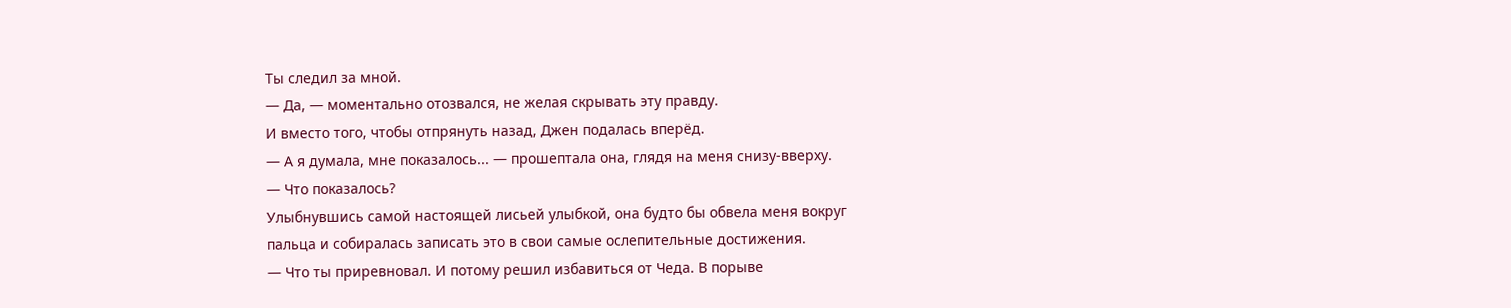Ты следил за мной.
— Да, — моментально отозвался, не желая скрывать эту правду.
И вместо того, чтобы отпрянуть назад, Джен подалась вперёд.
— А я думала, мне показалось... — прошептала она, глядя на меня снизу-вверху.
— Что показалось?
Улыбнувшись самой настоящей лисьей улыбкой, она будто бы обвела меня вокруг пальца и собиралась записать это в свои самые ослепительные достижения.
— Что ты приревновал. И потому решил избавиться от Чеда. В порыве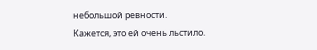небольшой ревности.
Кажется, это ей очень льстило.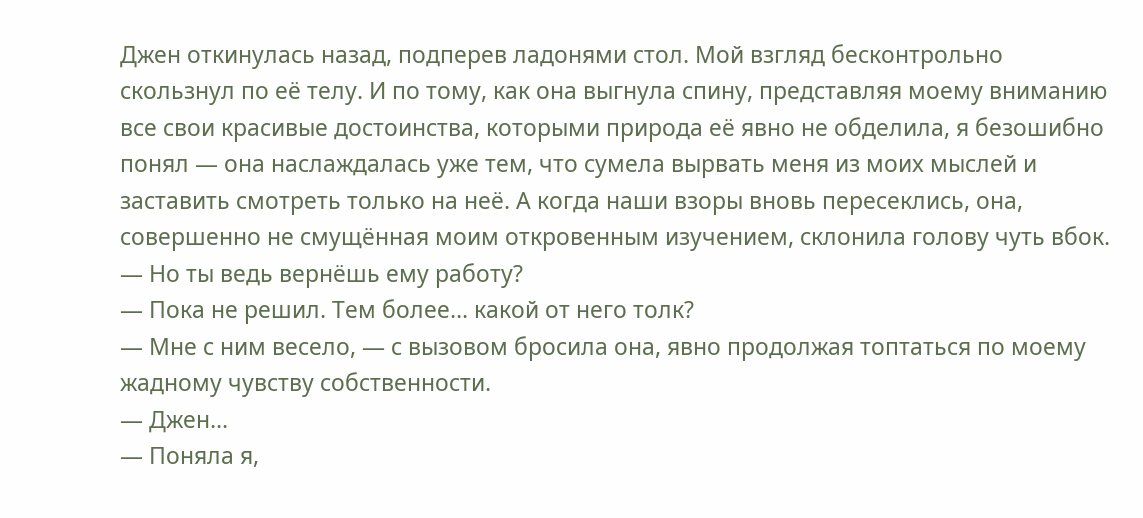Джен откинулась назад, подперев ладонями стол. Мой взгляд бесконтрольно скользнул по её телу. И по тому, как она выгнула спину, представляя моему вниманию все свои красивые достоинства, которыми природа её явно не обделила, я безошибно понял — она наслаждалась уже тем, что сумела вырвать меня из моих мыслей и заставить смотреть только на неё. А когда наши взоры вновь пересеклись, она, совершенно не смущённая моим откровенным изучением, склонила голову чуть вбок.
— Но ты ведь вернёшь ему работу?
— Пока не решил. Тем более... какой от него толк?
— Мне с ним весело, — с вызовом бросила она, явно продолжая топтаться по моему жадному чувству собственности.
— Джен...
— Поняла я,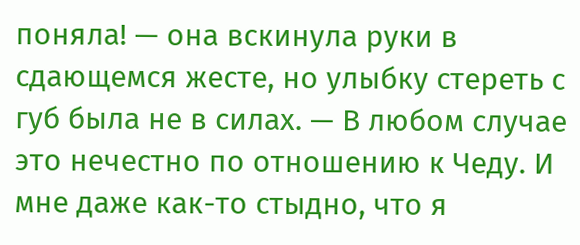поняла! — она вскинула руки в сдающемся жесте, но улыбку стереть с губ была не в силах. — В любом случае это нечестно по отношению к Чеду. И мне даже как-то стыдно, что я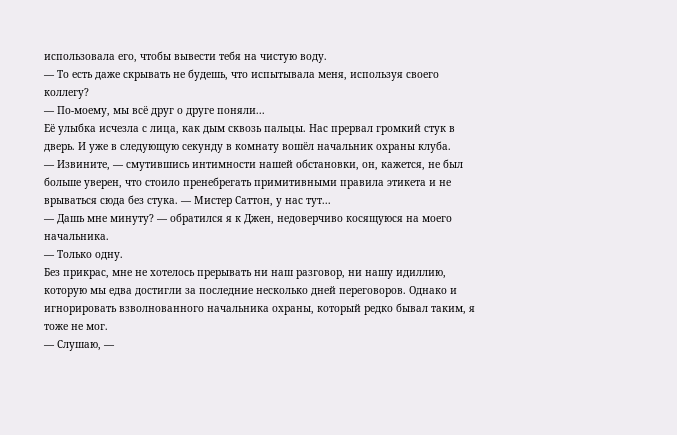использовала его, чтобы вывести тебя на чистую воду.
— То есть даже скрывать не будешь, что испытывала меня, используя своего коллегу?
— По-моему, мы всё друг о друге поняли...
Её улыбка исчезла с лица, как дым сквозь пальцы. Нас прервал громкий стук в дверь. И уже в следующую секунду в комнату вошёл начальник охраны клуба.
— Извините, — смутившись интимности нашей обстановки, он, кажется, не был больше уверен, что стоило пренебрегать примитивными правила этикета и не врываться сюда без стука. — Мистер Саттон, у нас тут...
— Дашь мне минуту? — обратился я к Джен, недоверчиво косящуюся на моего начальника.
— Только одну.
Без прикрас, мне не хотелось прерывать ни наш разговор, ни нашу идиллию, которую мы едва достигли за последние несколько дней переговоров. Однако и игнорировать взволнованного начальника охраны, который редко бывал таким, я тоже не мог.
— Слушаю, —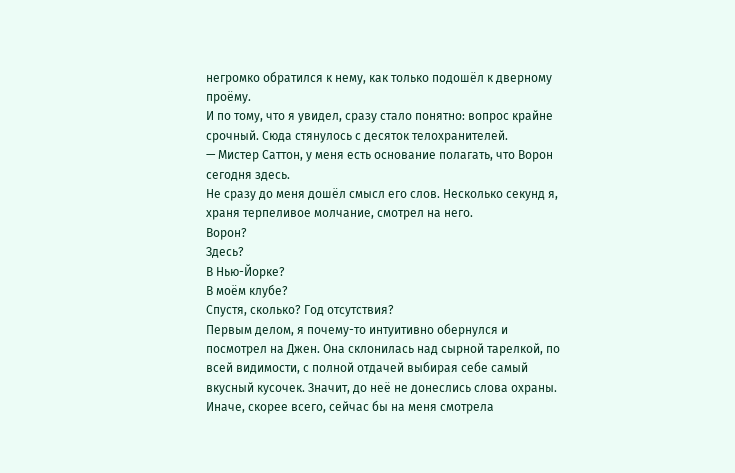негромко обратился к нему, как только подошёл к дверному проёму.
И по тому, что я увидел, сразу стало понятно: вопрос крайне срочный. Сюда стянулось с десяток телохранителей.
— Мистер Саттон, у меня есть основание полагать, что Ворон сегодня здесь.
Не сразу до меня дошёл смысл его слов. Несколько секунд я, храня терпеливое молчание, смотрел на него.
Ворон?
Здесь?
В Нью-Йорке?
В моём клубе?
Спустя, сколько? Год отсутствия?
Первым делом, я почему-то интуитивно обернулся и посмотрел на Джен. Она склонилась над сырной тарелкой, по всей видимости, с полной отдачей выбирая себе самый вкусный кусочек. Значит, до неё не донеслись слова охраны. Иначе, скорее всего, сейчас бы на меня смотрела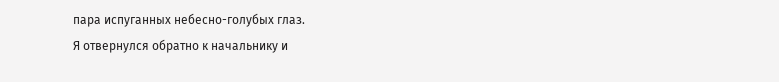пара испуганных небесно-голубых глаз.
Я отвернулся обратно к начальнику и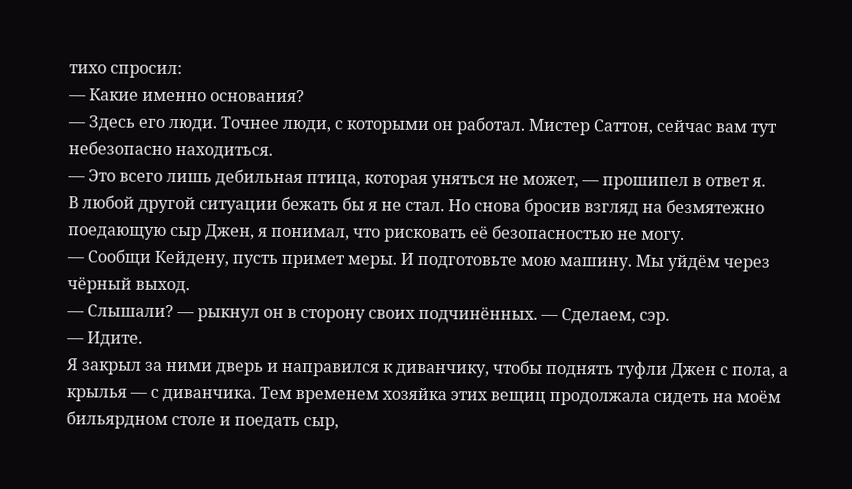тихо спросил:
— Какие именно основания?
— Здесь его люди. Точнее люди, с которыми он работал. Мистер Саттон, сейчас вам тут небезопасно находиться.
— Это всего лишь дебильная птица, которая уняться не может, — прошипел в ответ я.
В любой другой ситуации бежать бы я не стал. Но снова бросив взгляд на безмятежно поедающую сыр Джен, я понимал, что рисковать её безопасностью не могу.
— Сообщи Кейдену, пусть примет меры. И подготовьте мою машину. Мы уйдём через чёрный выход.
— Слышали? — рыкнул он в сторону своих подчинённых. — Сделаем, сэр.
— Идите.
Я закрыл за ними дверь и направился к диванчику, чтобы поднять туфли Джен с пола, а крылья — с диванчика. Тем временем хозяйка этих вещиц продолжала сидеть на моём бильярдном столе и поедать сыр,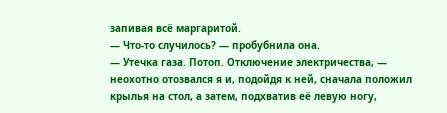запивая всё маргаритой.
— Что-то случилось? — пробубнила она.
— Утечка газа. Потоп. Отключение электричества, — неохотно отозвался я и, подойдя к ней, сначала положил крылья на стол, а затем, подхватив её левую ногу,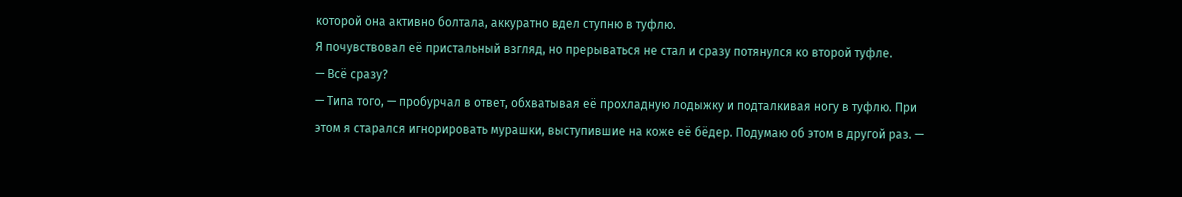которой она активно болтала, аккуратно вдел ступню в туфлю.
Я почувствовал её пристальный взгляд, но прерываться не стал и сразу потянулся ко второй туфле.
— Всё сразу?
— Типа того, — пробурчал в ответ, обхватывая её прохладную лодыжку и подталкивая ногу в туфлю. При этом я старался игнорировать мурашки, выступившие на коже её бёдер. Подумаю об этом в другой раз. —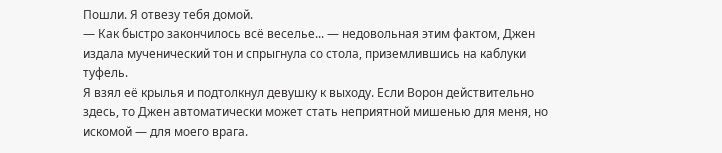Пошли. Я отвезу тебя домой.
— Как быстро закончилось всё веселье... — недовольная этим фактом, Джен издала мученический тон и спрыгнула со стола, приземлившись на каблуки туфель.
Я взял её крылья и подтолкнул девушку к выходу. Если Ворон действительно здесь, то Джен автоматически может стать неприятной мишенью для меня, но искомой — для моего врага.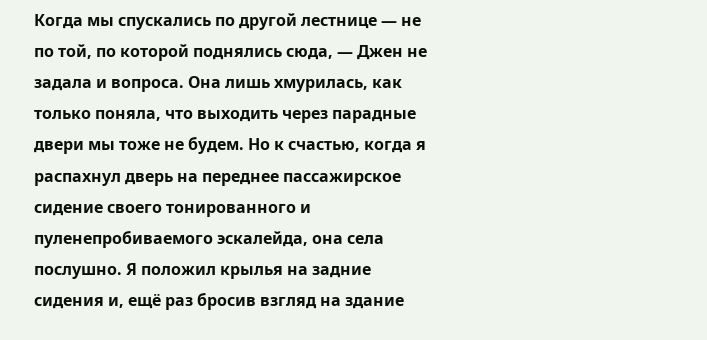Когда мы спускались по другой лестнице — не по той, по которой поднялись сюда, — Джен не задала и вопроса. Она лишь хмурилась, как только поняла, что выходить через парадные двери мы тоже не будем. Но к счастью, когда я распахнул дверь на переднее пассажирское сидение своего тонированного и пуленепробиваемого эскалейда, она села послушно. Я положил крылья на задние сидения и, ещё раз бросив взгляд на здание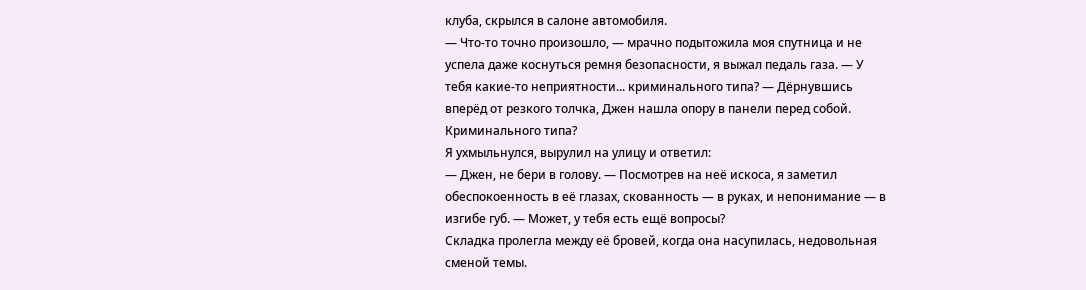клуба, скрылся в салоне автомобиля.
— Что-то точно произошло, — мрачно подытожила моя спутница и не успела даже коснуться ремня безопасности, я выжал педаль газа. — У тебя какие-то неприятности... криминального типа? — Дёрнувшись вперёд от резкого толчка, Джен нашла опору в панели перед собой.
Криминального типа?
Я ухмыльнулся, вырулил на улицу и ответил:
— Джен, не бери в голову. — Посмотрев на неё искоса, я заметил обеспокоенность в её глазах, скованность — в руках, и непонимание — в изгибе губ. — Может, у тебя есть ещё вопросы?
Складка пролегла между её бровей, когда она насупилась, недовольная сменой темы.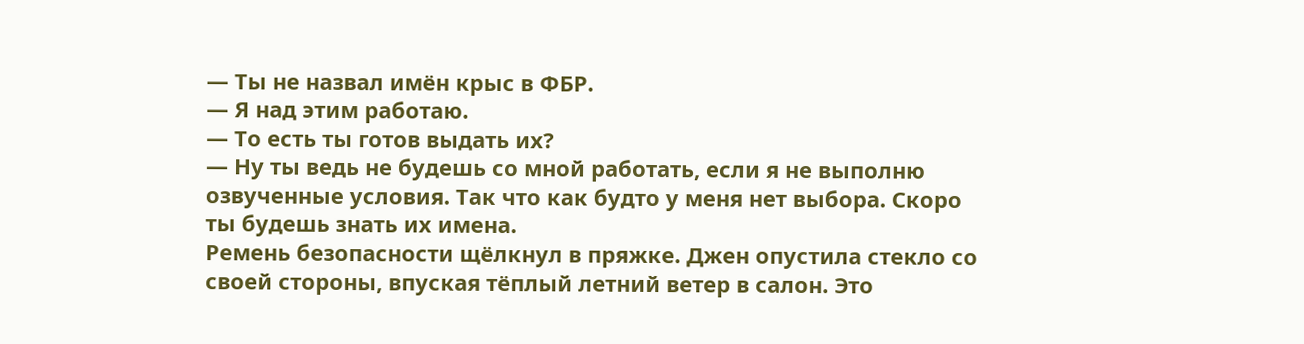— Ты не назвал имён крыс в ФБР.
— Я над этим работаю.
— То есть ты готов выдать их?
— Ну ты ведь не будешь со мной работать, если я не выполню озвученные условия. Так что как будто у меня нет выбора. Скоро ты будешь знать их имена.
Ремень безопасности щёлкнул в пряжке. Джен опустила стекло со своей стороны, впуская тёплый летний ветер в салон. Это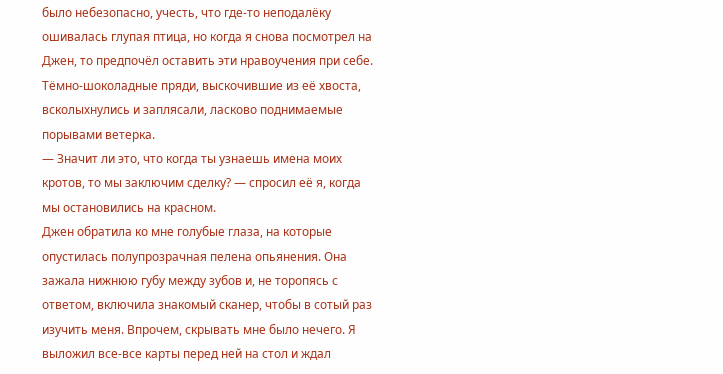было небезопасно, учесть, что где-то неподалёку ошивалась глупая птица, но когда я снова посмотрел на Джен, то предпочёл оставить эти нравоучения при себе. Тёмно-шоколадные пряди, выскочившие из её хвоста, всколыхнулись и заплясали, ласково поднимаемые порывами ветерка.
— Значит ли это, что когда ты узнаешь имена моих кротов, то мы заключим сделку? — спросил её я, когда мы остановились на красном.
Джен обратила ко мне голубые глаза, на которые опустилась полупрозрачная пелена опьянения. Она зажала нижнюю губу между зубов и, не торопясь с ответом, включила знакомый сканер, чтобы в сотый раз изучить меня. Впрочем, скрывать мне было нечего. Я выложил все-все карты перед ней на стол и ждал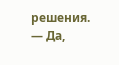решения.
— Да,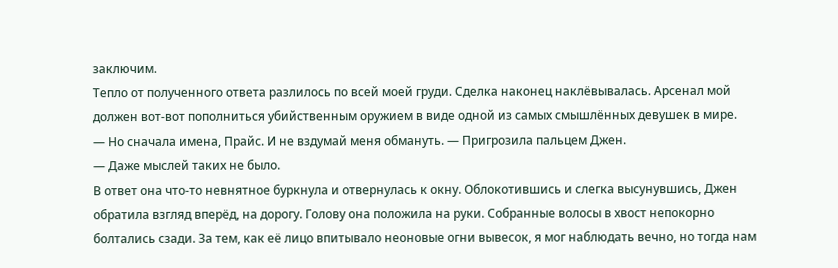заключим.
Тепло от полученного ответа разлилось по всей моей груди. Сделка наконец наклёвывалась. Арсенал мой должен вот-вот пополниться убийственным оружием в виде одной из самых смышлённых девушек в мире.
— Но сначала имена, Прайс. И не вздумай меня обмануть. — Пригрозила пальцем Джен.
— Даже мыслей таких не было.
В ответ она что-то невнятное буркнула и отвернулась к окну. Облокотившись и слегка высунувшись, Джен обратила взгляд вперёд, на дорогу. Голову она положила на руки. Собранные волосы в хвост непокорно болтались сзади. За тем, как её лицо впитывало неоновые огни вывесок, я мог наблюдать вечно, но тогда нам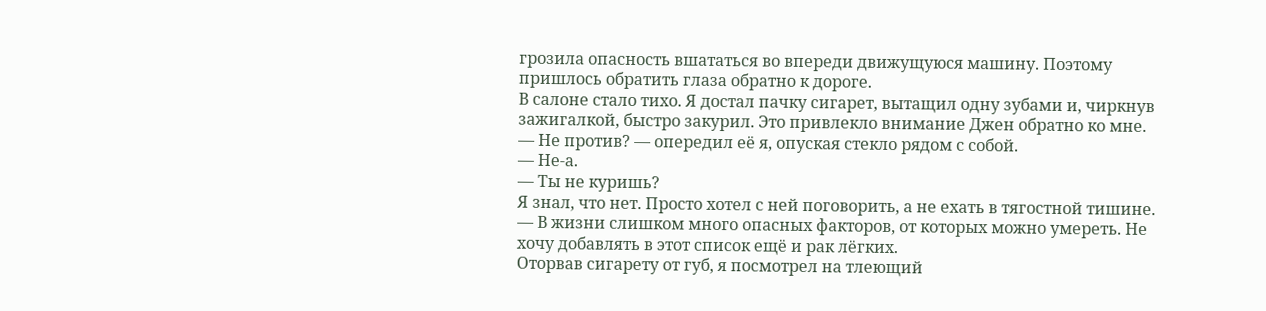грозила опасность вшататься во впереди движущуюся машину. Поэтому пришлось обратить глаза обратно к дороге.
В салоне стало тихо. Я достал пачку сигарет, вытащил одну зубами и, чиркнув зажигалкой, быстро закурил. Это привлекло внимание Джен обратно ко мне.
— Не против? — опередил её я, опуская стекло рядом с собой.
— Не-а.
— Ты не куришь?
Я знал, что нет. Просто хотел с ней поговорить, а не ехать в тягостной тишине.
— В жизни слишком много опасных факторов, от которых можно умереть. Не хочу добавлять в этот список ещё и рак лёгких.
Оторвав сигарету от губ, я посмотрел на тлеющий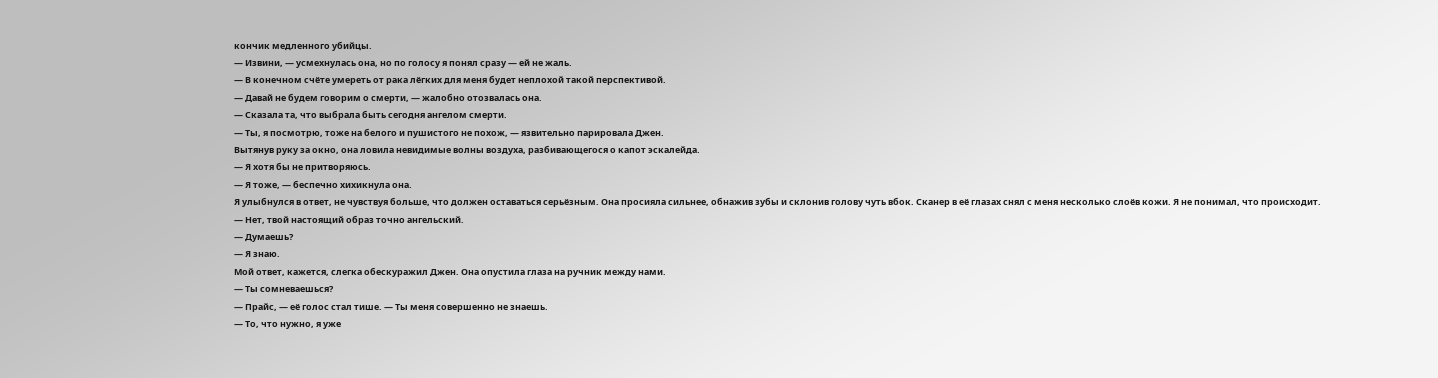кончик медленного убийцы.
— Извини, — усмехнулась она, но по голосу я понял сразу — ей не жаль.
— В конечном счёте умереть от рака лёгких для меня будет неплохой такой перспективой.
— Давай не будем говорим о смерти, — жалобно отозвалась она.
— Сказала та, что выбрала быть сегодня ангелом смерти.
— Ты, я посмотрю, тоже на белого и пушистого не похож, — язвительно парировала Джен.
Вытянув руку за окно, она ловила невидимые волны воздуха, разбивающегося о капот эскалейда.
— Я хотя бы не притворяюсь.
— Я тоже, — беспечно хихикнула она.
Я улыбнулся в ответ, не чувствуя больше, что должен оставаться серьёзным. Она просияла сильнее, обнажив зубы и склонив голову чуть вбок. Сканер в её глазах снял с меня несколько слоёв кожи. Я не понимал, что происходит.
— Нет, твой настоящий образ точно ангельский.
— Думаешь?
— Я знаю.
Мой ответ, кажется, слегка обескуражил Джен. Она опустила глаза на ручник между нами.
— Ты сомневаешься?
— Прайс, — её голос стал тише. — Ты меня совершенно не знаешь.
— То, что нужно, я уже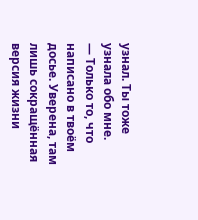узнал. Ты тоже узнала обо мне.
— Только то, что написано в твоём досье. Уверена, там лишь сокращённая версия жизни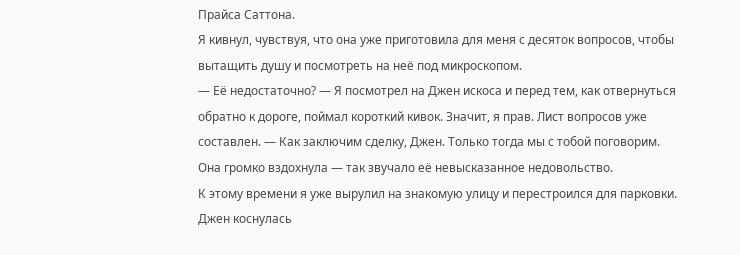Прайса Саттона.
Я кивнул, чувствуя, что она уже приготовила для меня с десяток вопросов, чтобы вытащить душу и посмотреть на неё под микроскопом.
— Её недостаточно? — Я посмотрел на Джен искоса и перед тем, как отвернуться обратно к дороге, поймал короткий кивок. Значит, я прав. Лист вопросов уже составлен. — Как заключим сделку, Джен. Только тогда мы с тобой поговорим.
Она громко вздохнула — так звучало её невысказанное недовольство.
К этому времени я уже вырулил на знакомую улицу и перестроился для парковки. Джен коснулась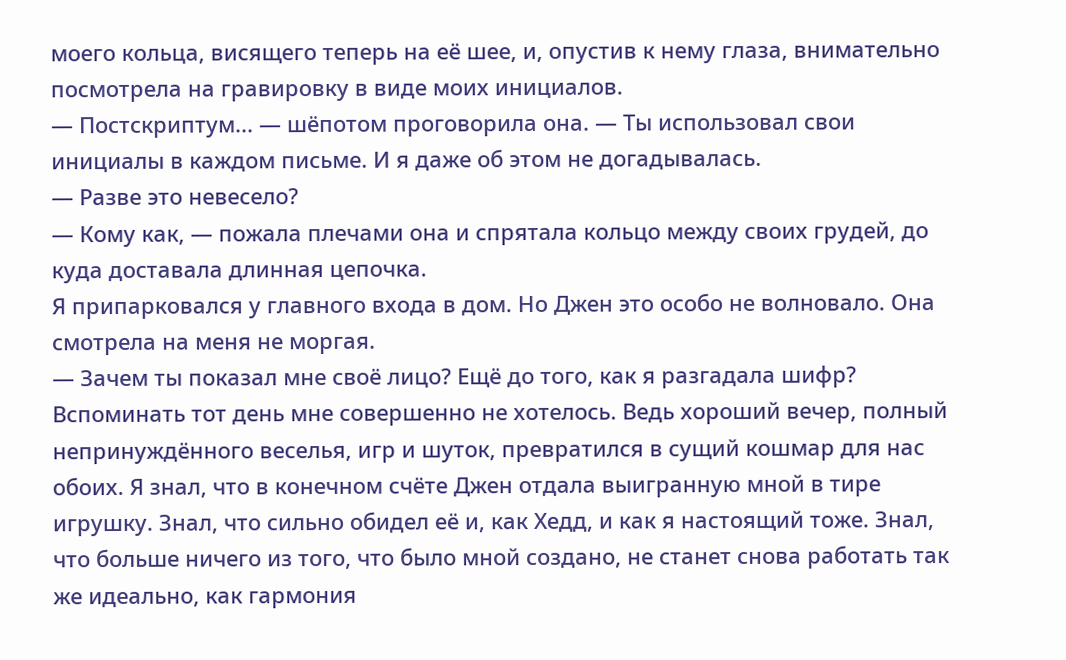моего кольца, висящего теперь на её шее, и, опустив к нему глаза, внимательно посмотрела на гравировку в виде моих инициалов.
— Постскриптум... — шёпотом проговорила она. — Ты использовал свои инициалы в каждом письме. И я даже об этом не догадывалась.
— Разве это невесело?
— Кому как, — пожала плечами она и спрятала кольцо между своих грудей, до куда доставала длинная цепочка.
Я припарковался у главного входа в дом. Но Джен это особо не волновало. Она смотрела на меня не моргая.
— Зачем ты показал мне своё лицо? Ещё до того, как я разгадала шифр?
Вспоминать тот день мне совершенно не хотелось. Ведь хороший вечер, полный непринуждённого веселья, игр и шуток, превратился в сущий кошмар для нас обоих. Я знал, что в конечном счёте Джен отдала выигранную мной в тире игрушку. Знал, что сильно обидел её и, как Хедд, и как я настоящий тоже. Знал, что больше ничего из того, что было мной создано, не станет снова работать так же идеально, как гармония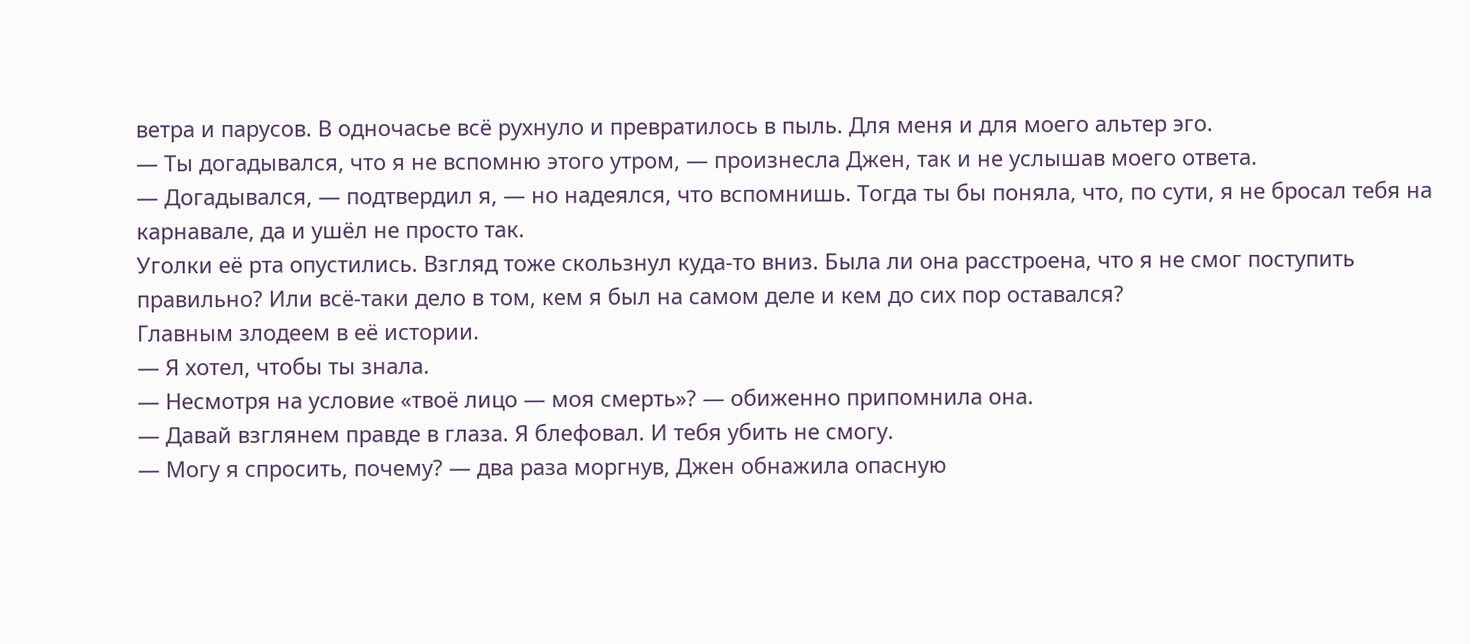ветра и парусов. В одночасье всё рухнуло и превратилось в пыль. Для меня и для моего альтер эго.
— Ты догадывался, что я не вспомню этого утром, — произнесла Джен, так и не услышав моего ответа.
— Догадывался, — подтвердил я, — но надеялся, что вспомнишь. Тогда ты бы поняла, что, по сути, я не бросал тебя на карнавале, да и ушёл не просто так.
Уголки её рта опустились. Взгляд тоже скользнул куда-то вниз. Была ли она расстроена, что я не смог поступить правильно? Или всё-таки дело в том, кем я был на самом деле и кем до сих пор оставался?
Главным злодеем в её истории.
— Я хотел, чтобы ты знала.
— Несмотря на условие «твоё лицо — моя смерть»? — обиженно припомнила она.
— Давай взглянем правде в глаза. Я блефовал. И тебя убить не смогу.
— Могу я спросить, почему? — два раза моргнув, Джен обнажила опасную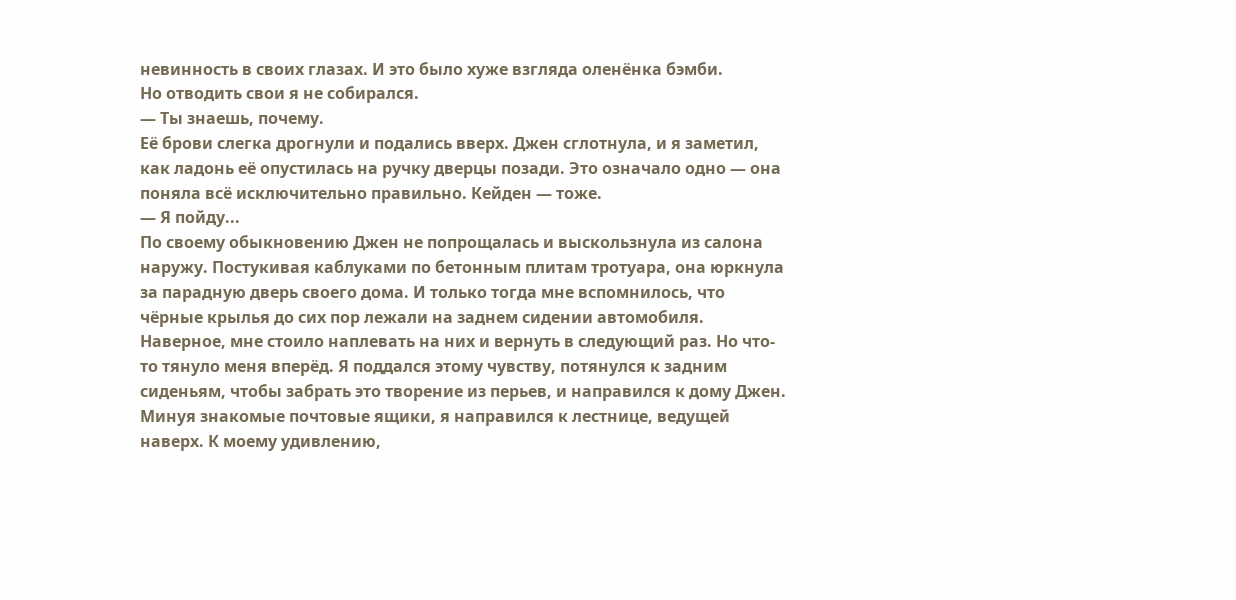невинность в своих глазах. И это было хуже взгляда оленёнка бэмби.
Но отводить свои я не собирался.
— Ты знаешь, почему.
Её брови слегка дрогнули и подались вверх. Джен сглотнула, и я заметил, как ладонь её опустилась на ручку дверцы позади. Это означало одно — она поняла всё исключительно правильно. Кейден — тоже.
— Я пойду...
По своему обыкновению Джен не попрощалась и выскользнула из салона наружу. Постукивая каблуками по бетонным плитам тротуара, она юркнула за парадную дверь своего дома. И только тогда мне вспомнилось, что чёрные крылья до сих пор лежали на заднем сидении автомобиля. Наверное, мне стоило наплевать на них и вернуть в следующий раз. Но что-то тянуло меня вперёд. Я поддался этому чувству, потянулся к задним сиденьям, чтобы забрать это творение из перьев, и направился к дому Джен.
Минуя знакомые почтовые ящики, я направился к лестнице, ведущей наверх. К моему удивлению,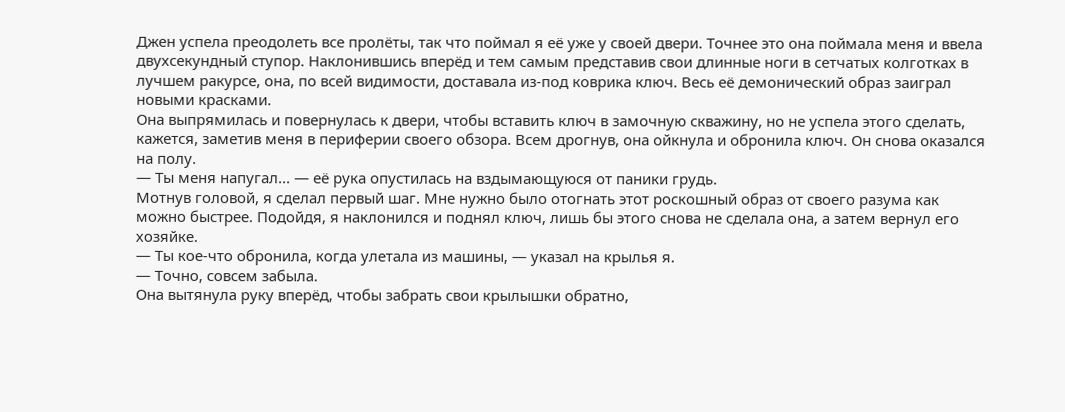Джен успела преодолеть все пролёты, так что поймал я её уже у своей двери. Точнее это она поймала меня и ввела двухсекундный ступор. Наклонившись вперёд и тем самым представив свои длинные ноги в сетчатых колготках в лучшем ракурсе, она, по всей видимости, доставала из-под коврика ключ. Весь её демонический образ заиграл новыми красками.
Она выпрямилась и повернулась к двери, чтобы вставить ключ в замочную скважину, но не успела этого сделать, кажется, заметив меня в периферии своего обзора. Всем дрогнув, она ойкнула и обронила ключ. Он снова оказался на полу.
— Ты меня напугал... — её рука опустилась на вздымающуюся от паники грудь.
Мотнув головой, я сделал первый шаг. Мне нужно было отогнать этот роскошный образ от своего разума как можно быстрее. Подойдя, я наклонился и поднял ключ, лишь бы этого снова не сделала она, а затем вернул его хозяйке.
— Ты кое-что обронила, когда улетала из машины, — указал на крылья я.
— Точно, совсем забыла.
Она вытянула руку вперёд, чтобы забрать свои крылышки обратно,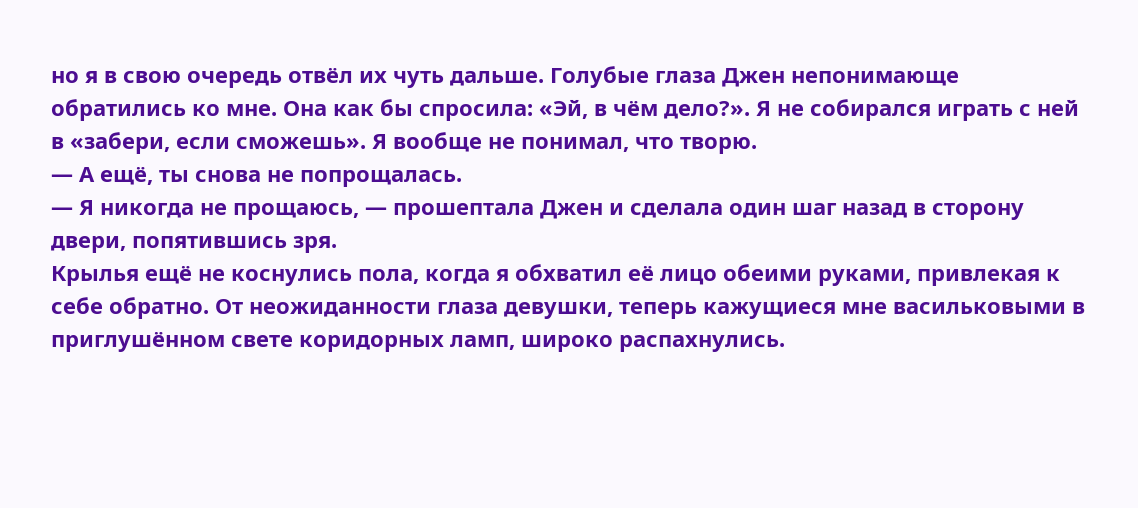но я в свою очередь отвёл их чуть дальше. Голубые глаза Джен непонимающе обратились ко мне. Она как бы спросила: «Эй, в чём дело?». Я не собирался играть с ней в «забери, если сможешь». Я вообще не понимал, что творю.
— А ещё, ты снова не попрощалась.
— Я никогда не прощаюсь, — прошептала Джен и сделала один шаг назад в сторону двери, попятившись зря.
Крылья ещё не коснулись пола, когда я обхватил её лицо обеими руками, привлекая к себе обратно. От неожиданности глаза девушки, теперь кажущиеся мне васильковыми в приглушённом свете коридорных ламп, широко распахнулись.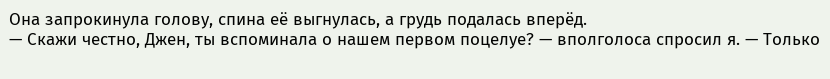Она запрокинула голову, спина её выгнулась, а грудь подалась вперёд.
— Скажи честно, Джен, ты вспоминала о нашем первом поцелуе? — вполголоса спросил я. — Только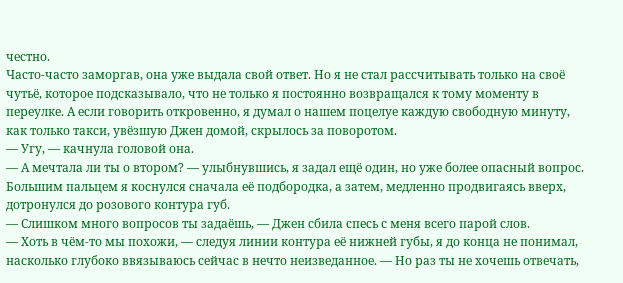честно.
Часто-часто заморгав, она уже выдала свой ответ. Но я не стал рассчитывать только на своё чутьё, которое подсказывало, что не только я постоянно возвращался к тому моменту в переулке. А если говорить откровенно, я думал о нашем поцелуе каждую свободную минуту, как только такси, увёзшую Джен домой, скрылось за поворотом.
— Угу, — качнула головой она.
— А мечтала ли ты о втором? — улыбнувшись, я задал ещё один, но уже более опасный вопрос.
Большим пальцем я коснулся сначала её подбородка, а затем, медленно продвигаясь вверх, дотронулся до розового контура губ.
— Слишком много вопросов ты задаёшь, — Джен сбила спесь с меня всего парой слов.
— Хоть в чём-то мы похожи, — следуя линии контура её нижней губы, я до конца не понимал, насколько глубоко ввязываюсь сейчас в нечто неизведанное. — Но раз ты не хочешь отвечать,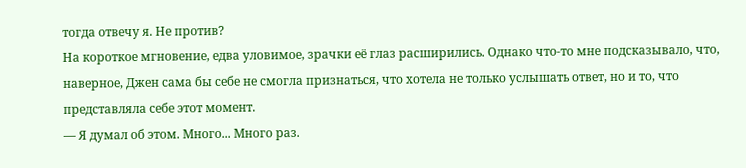тогда отвечу я. Не против?
На короткое мгновение, едва уловимое, зрачки её глаз расширились. Однако что-то мне подсказывало, что, наверное, Джен сама бы себе не смогла признаться, что хотела не только услышать ответ, но и то, что представляла себе этот момент.
— Я думал об этом. Много... Много раз.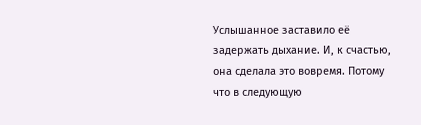Услышанное заставило её задержать дыхание. И, к счастью, она сделала это вовремя. Потому что в следующую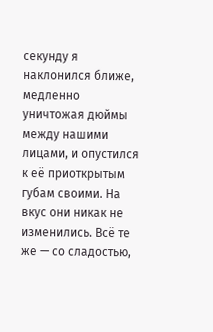секунду я наклонился ближе, медленно уничтожая дюймы между нашими лицами, и опустился к её приоткрытым губам своими. На вкус они никак не изменились. Всё те же — со сладостью,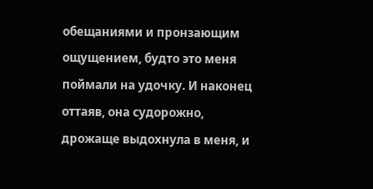обещаниями и пронзающим ощущением, будто это меня поймали на удочку. И наконец оттаяв, она судорожно, дрожаще выдохнула в меня, и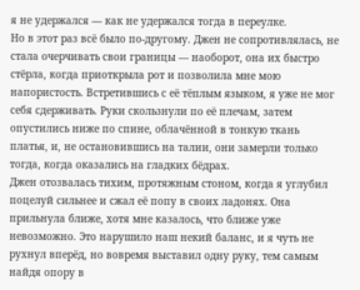я не удержался — как не удержался тогда в переулке.
Но в этот раз всё было по-другому. Джен не сопротивлялась, не стала очерчивать свои границы — наоборот, она их быстро стёрла, когда приоткрыла рот и позволила мне мою напористость. Встретившись с её тёплым языком, я уже не мог себя сдерживать. Руки скользнули по её плечам, затем опустились ниже по спине, облачённой в тонкую ткань платья, и, не остановившись на талии, они замерли только тогда, когда оказались на гладких бёдрах.
Джен отозвалась тихим, протяжным стоном, когда я углубил поцелуй сильнее и сжал её попу в своих ладонях. Она прильнула ближе, хотя мне казалось, что ближе уже невозможно. Это нарушило наш некий баланс, и я чуть не рухнул вперёд, но вовремя выставил одну руку, тем самым найдя опору в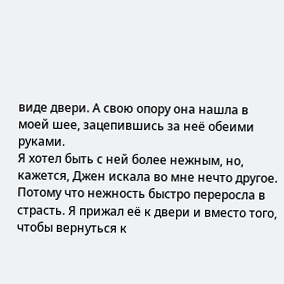виде двери. А свою опору она нашла в моей шее, зацепившись за неё обеими руками.
Я хотел быть с ней более нежным, но, кажется, Джен искала во мне нечто другое. Потому что нежность быстро переросла в страсть. Я прижал её к двери и вместо того, чтобы вернуться к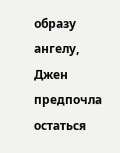образу ангелу, Джен предпочла остаться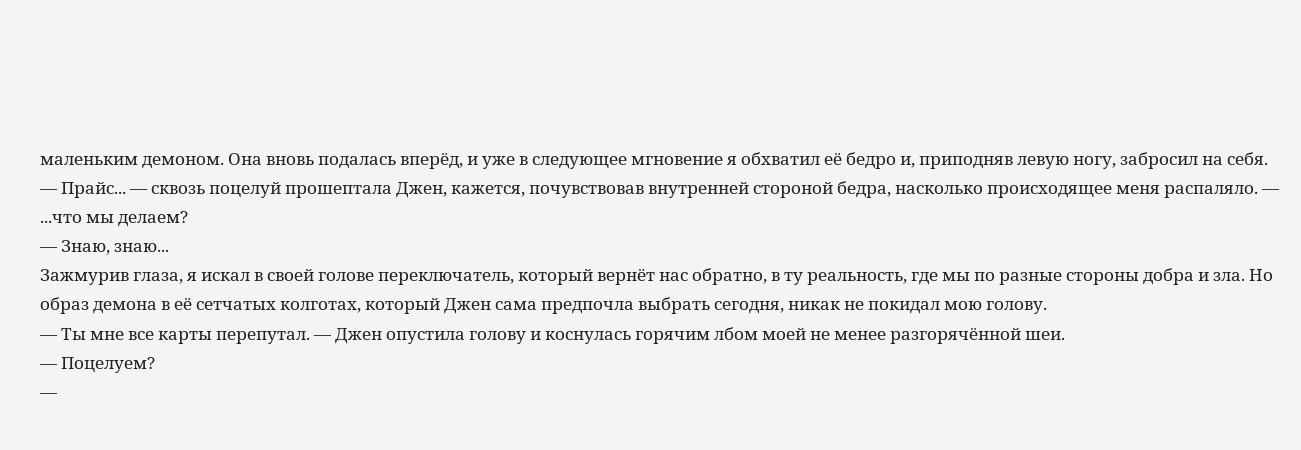маленьким демоном. Она вновь подалась вперёд, и уже в следующее мгновение я обхватил её бедро и, приподняв левую ногу, забросил на себя.
— Прайс... — сквозь поцелуй прошептала Джен, кажется, почувствовав внутренней стороной бедра, насколько происходящее меня распаляло. — ...что мы делаем?
— Знаю, знаю...
Зажмурив глаза, я искал в своей голове переключатель, который вернёт нас обратно, в ту реальность, где мы по разные стороны добра и зла. Но образ демона в её сетчатых колготах, который Джен сама предпочла выбрать сегодня, никак не покидал мою голову.
— Ты мне все карты перепутал. — Джен опустила голову и коснулась горячим лбом моей не менее разгорячённой шеи.
— Поцелуем?
—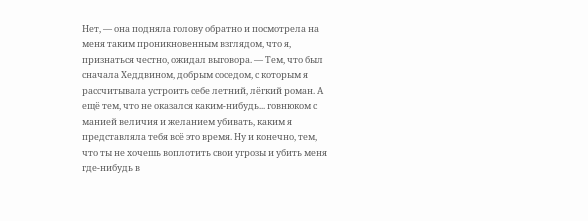Нет, — она подняла голову обратно и посмотрела на меня таким проникновенным взглядом, что я, признаться честно, ожидал выговора. — Тем, что был сначала Хеддвином, добрым соседом, с которым я рассчитывала устроить себе летний, лёгкий роман. А ещё тем, что не оказался каким-нибудь... говнюком с манией величия и желанием убивать, каким я представляла тебя всё это время. Ну и конечно, тем, что ты не хочешь воплотить свои угрозы и убить меня где-нибудь в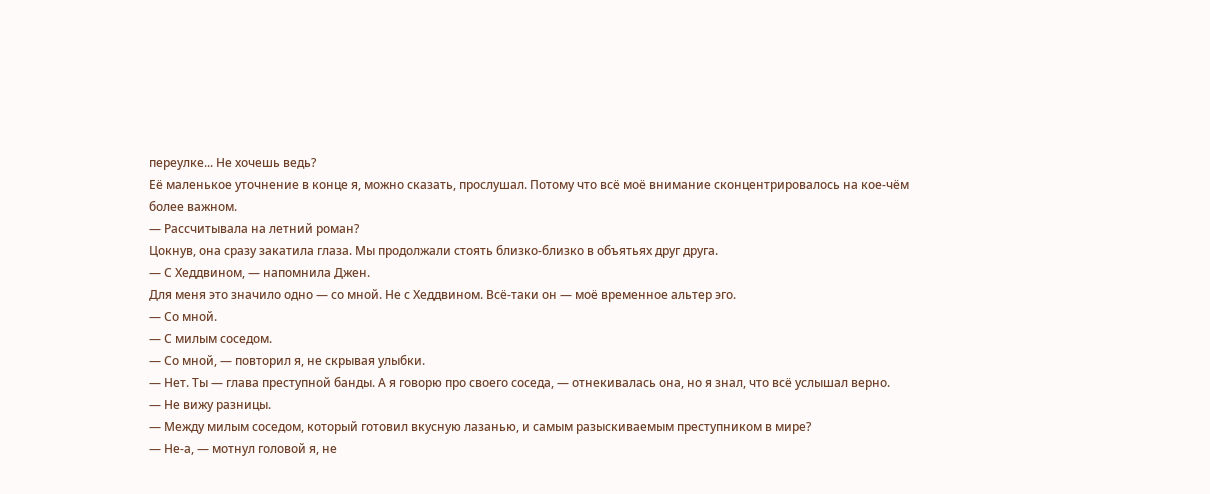переулке... Не хочешь ведь?
Её маленькое уточнение в конце я, можно сказать, прослушал. Потому что всё моё внимание сконцентрировалось на кое-чём более важном.
— Рассчитывала на летний роман?
Цокнув, она сразу закатила глаза. Мы продолжали стоять близко-близко в объятьях друг друга.
— С Хеддвином, — напомнила Джен.
Для меня это значило одно — со мной. Не с Хеддвином. Всё-таки он — моё временное альтер эго.
— Со мной.
— С милым соседом.
— Со мной, — повторил я, не скрывая улыбки.
— Нет. Ты — глава преступной банды. А я говорю про своего соседа, — отнекивалась она, но я знал, что всё услышал верно.
— Не вижу разницы.
— Между милым соседом, который готовил вкусную лазанью, и самым разыскиваемым преступником в мире?
— Не-а, — мотнул головой я, не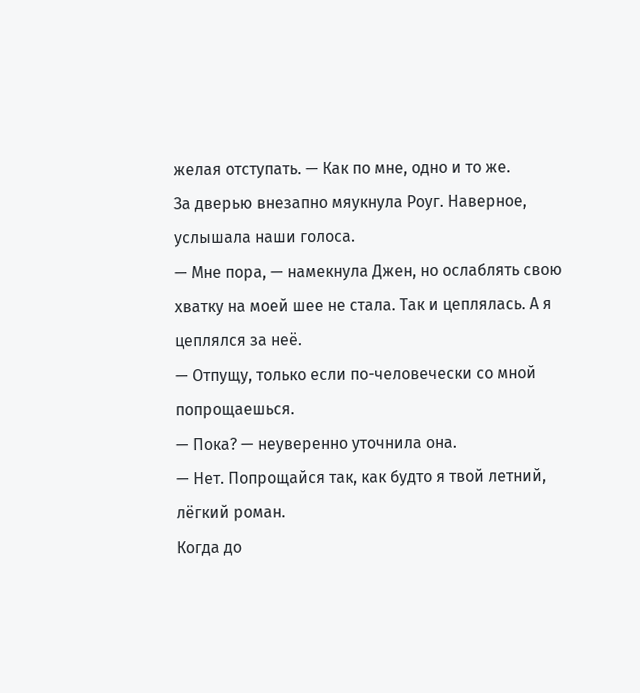желая отступать. — Как по мне, одно и то же.
За дверью внезапно мяукнула Роуг. Наверное, услышала наши голоса.
— Мне пора, — намекнула Джен, но ослаблять свою хватку на моей шее не стала. Так и цеплялась. А я цеплялся за неё.
— Отпущу, только если по-человечески со мной попрощаешься.
— Пока? — неуверенно уточнила она.
— Нет. Попрощайся так, как будто я твой летний, лёгкий роман.
Когда до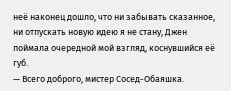неё наконец дошло, что ни забывать сказанное, ни отпускать новую идею я не стану, Джен поймала очередной мой взгляд, коснувшийся её губ.
— Всего доброго, мистер Сосед-Обаяшка.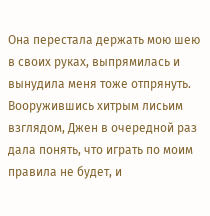Она перестала держать мою шею в своих руках, выпрямилась и вынудила меня тоже отпрянуть. Вооружившись хитрым лисьим взглядом, Джен в очередной раз дала понять, что играть по моим правила не будет, и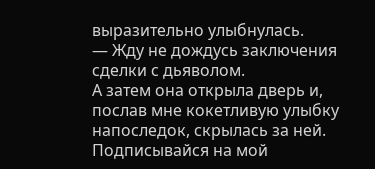выразительно улыбнулась.
— Жду не дождусь заключения сделки с дьяволом.
А затем она открыла дверь и, послав мне кокетливую улыбку напоследок, скрылась за ней.
Подписывайся на мой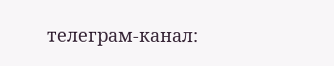телеграм-канал: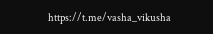https://t.me/vasha_vikusha